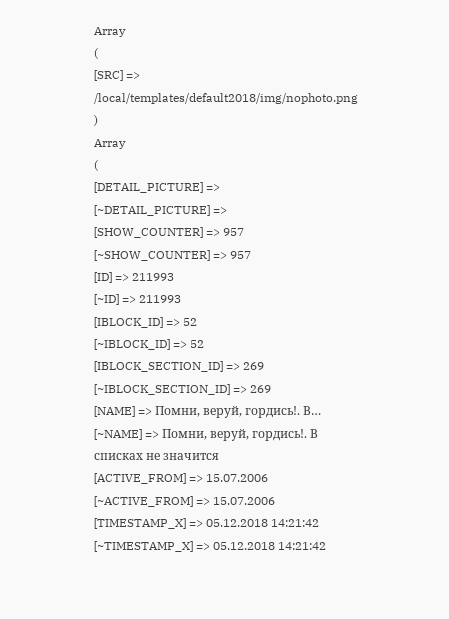Array
(
[SRC] => /local/templates/default2018/img/nophoto.png
)
Array
(
[DETAIL_PICTURE] =>
[~DETAIL_PICTURE] =>
[SHOW_COUNTER] => 957
[~SHOW_COUNTER] => 957
[ID] => 211993
[~ID] => 211993
[IBLOCK_ID] => 52
[~IBLOCK_ID] => 52
[IBLOCK_SECTION_ID] => 269
[~IBLOCK_SECTION_ID] => 269
[NAME] => Помни, веруй, гордись!. В…
[~NAME] => Помни, веруй, гордись!. В списках не значится
[ACTIVE_FROM] => 15.07.2006
[~ACTIVE_FROM] => 15.07.2006
[TIMESTAMP_X] => 05.12.2018 14:21:42
[~TIMESTAMP_X] => 05.12.2018 14:21:42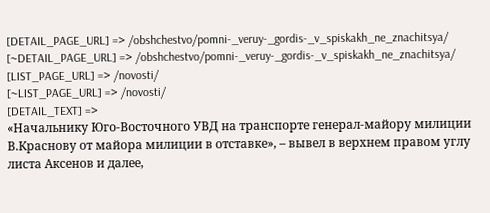[DETAIL_PAGE_URL] => /obshchestvo/pomni-_veruy-_gordis-_v_spiskakh_ne_znachitsya/
[~DETAIL_PAGE_URL] => /obshchestvo/pomni-_veruy-_gordis-_v_spiskakh_ne_znachitsya/
[LIST_PAGE_URL] => /novosti/
[~LIST_PAGE_URL] => /novosti/
[DETAIL_TEXT] =>
«Начальнику Юго-Восточного УВД на транспорте генерал-майору милиции В.Краснову от майора милиции в отставке», – вывел в верхнем правом углу листа Аксенов и далее,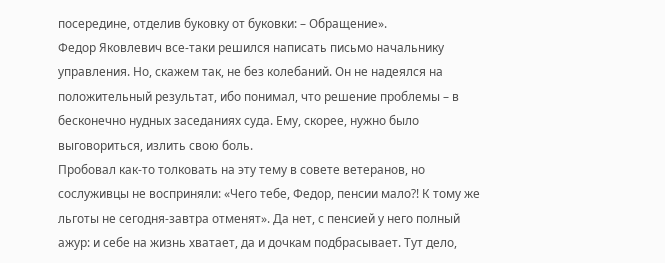посередине, отделив буковку от буковки: – Обращение».
Федор Яковлевич все-таки решился написать письмо начальнику управления. Но, скажем так, не без колебаний. Он не надеялся на положительный результат, ибо понимал, что решение проблемы – в бесконечно нудных заседаниях суда. Ему, скорее, нужно было выговориться, излить свою боль.
Пробовал как-то толковать на эту тему в совете ветеранов, но сослуживцы не восприняли: «Чего тебе, Федор, пенсии мало?! К тому же льготы не сегодня-завтра отменят». Да нет, с пенсией у него полный ажур: и себе на жизнь хватает, да и дочкам подбрасывает. Тут дело,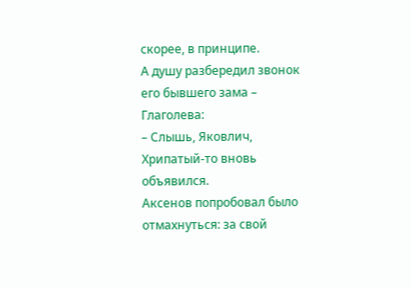скорее, в принципе.
А душу разбередил звонок его бывшего зама – Глаголева:
– Слышь, Яковлич, Хрипатый-то вновь объявился.
Аксенов попробовал было отмахнуться: за свой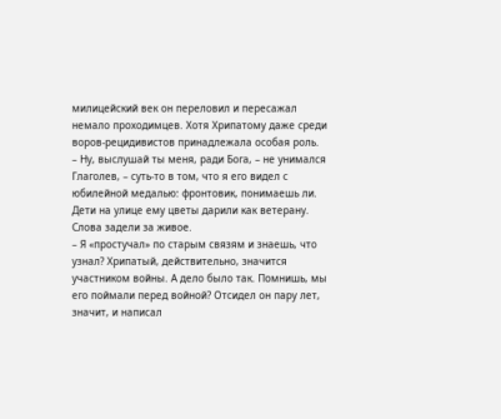милицейский век он переловил и пересажал немало проходимцев. Хотя Хрипатому даже среди воров-рецидивистов принадлежала особая роль.
– Ну, выслушай ты меня, ради Бога, – не унимался Глаголев, – суть-то в том, что я его видел с юбилейной медалью: фронтовик, понимаешь ли. Дети на улице ему цветы дарили как ветерану.
Слова задели за живое.
– Я «простучал» по старым связям и знаешь, что узнал? Хрипатый, действительно, значится участником войны. А дело было так. Помнишь, мы его поймали перед войной? Отсидел он пару лет, значит, и написал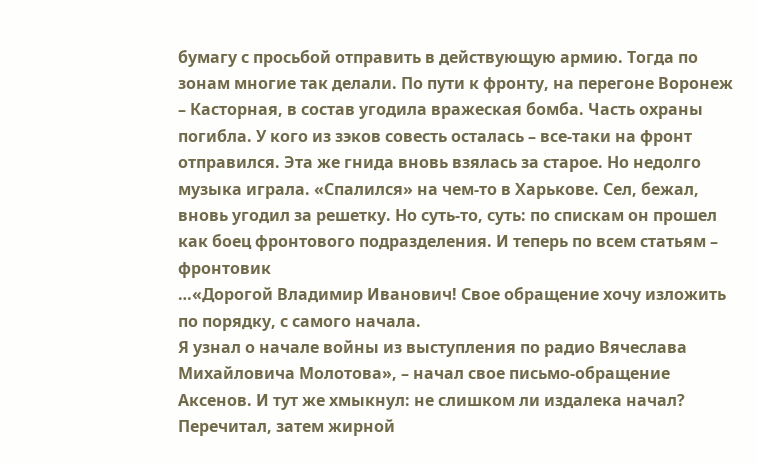бумагу с просьбой отправить в действующую армию. Тогда по зонам многие так делали. По пути к фронту, на перегоне Воронеж – Касторная, в состав угодила вражеская бомба. Часть охраны погибла. У кого из зэков совесть осталась – все-таки на фронт отправился. Эта же гнида вновь взялась за старое. Но недолго музыка играла. «Спалился» на чем-то в Харькове. Сел, бежал, вновь угодил за решетку. Но суть-то, суть: по спискам он прошел как боец фронтового подразделения. И теперь по всем статьям – фронтовик
…«Дорогой Владимир Иванович! Свое обращение хочу изложить по порядку, с самого начала.
Я узнал о начале войны из выступления по радио Вячеслава Михайловича Молотова», – начал свое письмо-обращение Аксенов. И тут же хмыкнул: не слишком ли издалека начал? Перечитал, затем жирной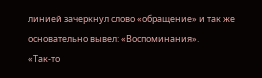линией зачеркнул слово «обращение» и так же основательно вывел: «Воспоминания».
«Так-то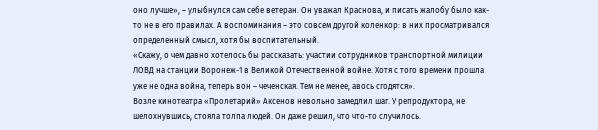оно лучше», – улыбнулся сам себе ветеран. Он уважал Краснова, и писать жалобу было как-то не в его правилах. А воспоминания – это совсем другой коленкор: в них просматривался определенный смысл, хотя бы воспитательный.
«Скажу, о чем давно хотелось бы рассказать: участии сотрудников транспортной милиции ЛОВД на станции Воронеж-1 в Великой Отечественной войне. Хотя с того времени прошла уже не одна война, теперь вон – чеченская. Тем не менее, авось сгодятся».
Возле кинотеатра «Пролетарий» Аксенов невольно замедлил шаг. У репродуктора, не шелохнувшись, стояла толпа людей. Он даже решил, что что-то случилось.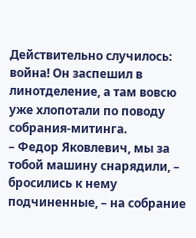Действительно случилось: война! Он заспешил в линотделение, а там вовсю уже хлопотали по поводу собрания-митинга.
– Федор Яковлевич, мы за тобой машину снарядили, – бросились к нему подчиненные, – на собрание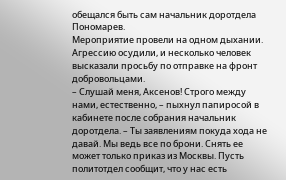обещался быть сам начальник доротдела Пономарев.
Мероприятие провели на одном дыхании. Агрессию осудили, и несколько человек высказали просьбу по отправке на фронт добровольцами.
– Слушай меня, Аксенов! Строго между нами, естественно, – пыхнул папиросой в кабинете после собрания начальник доротдела. – Ты заявлениям покуда хода не давай. Мы ведь все по брони. Снять ее может только приказ из Москвы. Пусть политотдел сообщит, что у нас есть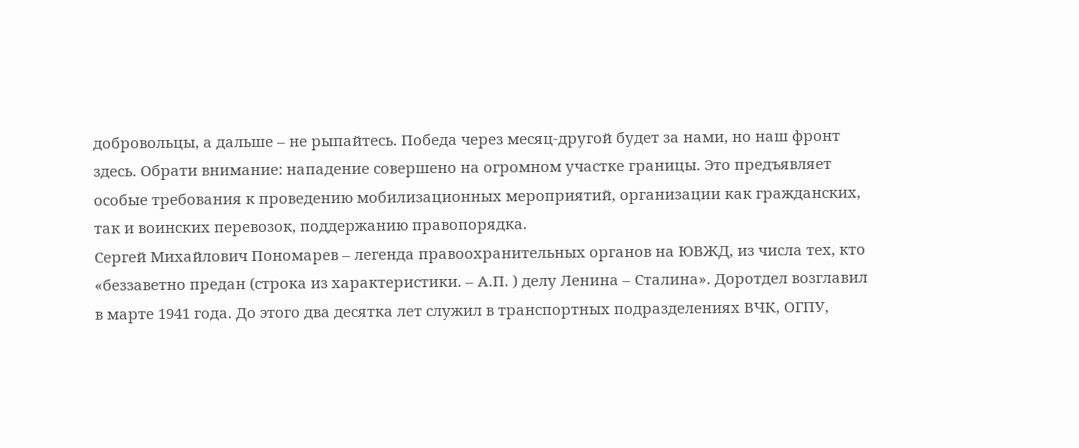добровольцы, а дальше – не рыпайтесь. Победа через месяц-другой будет за нами, но наш фронт здесь. Обрати внимание: нападение совершено на огромном участке границы. Это предъявляет особые требования к проведению мобилизационных мероприятий, организации как гражданских, так и воинских перевозок, поддержанию правопорядка.
Сергей Михайлович Пономарев – легенда правоохранительных органов на ЮВЖД, из числа тех, кто «беззаветно предан (строка из характеристики. – А.П. ) делу Ленина – Сталина». Доротдел возглавил в марте 1941 года. До этого два десятка лет служил в транспортных подразделениях ВЧК, ОГПУ,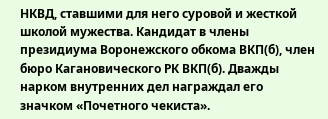НКВД, ставшими для него суровой и жесткой школой мужества. Кандидат в члены президиума Воронежского обкома ВКП(б), член бюро Кагановического РК ВКП(б). Дважды нарком внутренних дел награждал его значком «Почетного чекиста».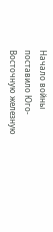Начало войны поставило Юго-Восточную железную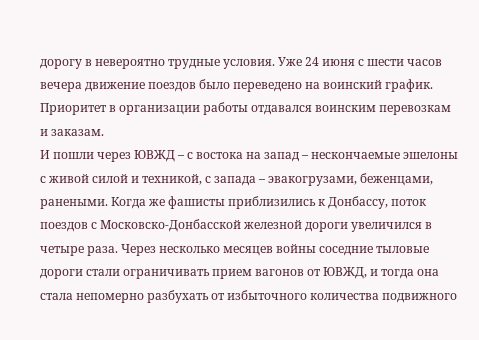дорогу в невероятно трудные условия. Уже 24 июня с шести часов вечера движение поездов было переведено на воинский график. Приоритет в организации работы отдавался воинским перевозкам и заказам.
И пошли через ЮВЖД – с востока на запад – нескончаемые эшелоны с живой силой и техникой, с запада – эвакогрузами, беженцами, ранеными. Когда же фашисты приблизились к Донбассу, поток поездов с Московско-Донбасской железной дороги увеличился в четыре раза. Через несколько месяцев войны соседние тыловые дороги стали ограничивать прием вагонов от ЮВЖД, и тогда она стала непомерно разбухать от избыточного количества подвижного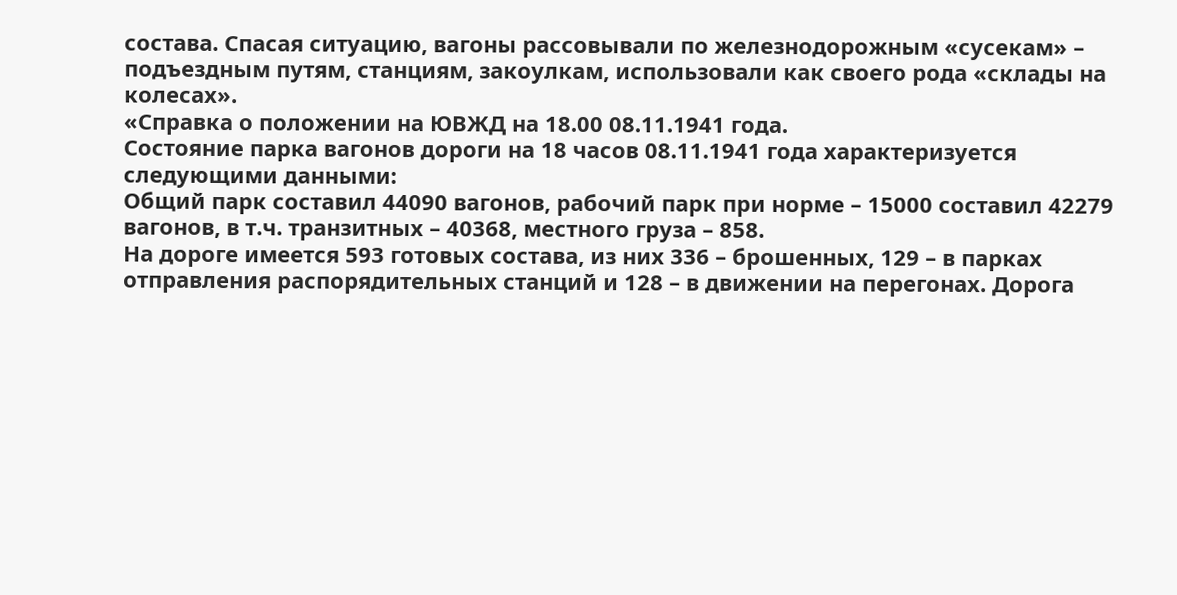состава. Спасая ситуацию, вагоны рассовывали по железнодорожным «сусекам» – подъездным путям, станциям, закоулкам, использовали как своего рода «склады на колесах».
«Справка о положении на ЮВЖД на 18.00 08.11.1941 года.
Состояние парка вагонов дороги на 18 часов 08.11.1941 года характеризуется следующими данными:
Общий парк составил 44090 вагонов, рабочий парк при норме – 15000 составил 42279 вагонов, в т.ч. транзитных – 40368, местного груза – 858.
На дороге имеется 593 готовых состава, из них 336 – брошенных, 129 – в парках отправления распорядительных станций и 128 – в движении на перегонах. Дорога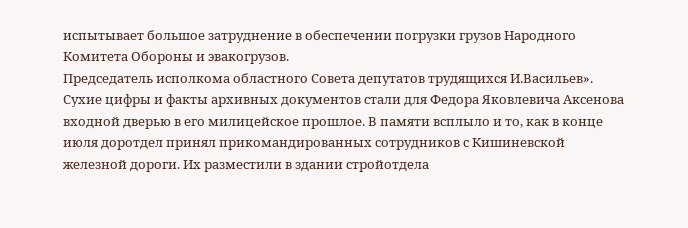испытывает большое затруднение в обеспечении погрузки грузов Народного Комитета Обороны и эвакогрузов.
Председатель исполкома областного Совета депутатов трудящихся И.Васильев».
Сухие цифры и факты архивных документов стали для Федора Яковлевича Аксенова входной дверью в его милицейское прошлое. В памяти всплыло и то, как в конце июля доротдел принял прикомандированных сотрудников с Кишиневской железной дороги. Их разместили в здании стройотдела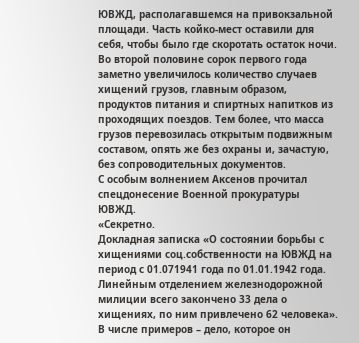ЮВЖД, располагавшемся на привокзальной площади. Часть койко-мест оставили для себя, чтобы было где скоротать остаток ночи.
Во второй половине сорок первого года заметно увеличилось количество случаев хищений грузов, главным образом, продуктов питания и спиртных напитков из проходящих поездов. Тем более, что масса грузов перевозилась открытым подвижным составом, опять же без охраны и, зачастую, без сопроводительных документов.
С особым волнением Аксенов прочитал спецдонесение Военной прокуратуры ЮВЖД.
«Секретно.
Докладная записка «О состоянии борьбы с хищениями соц.собственности на ЮВЖД на период с 01.071941 года по 01.01.1942 года. Линейным отделением железнодорожной милиции всего закончено 33 дела о хищениях, по ним привлечено 62 человека».
В числе примеров – дело, которое он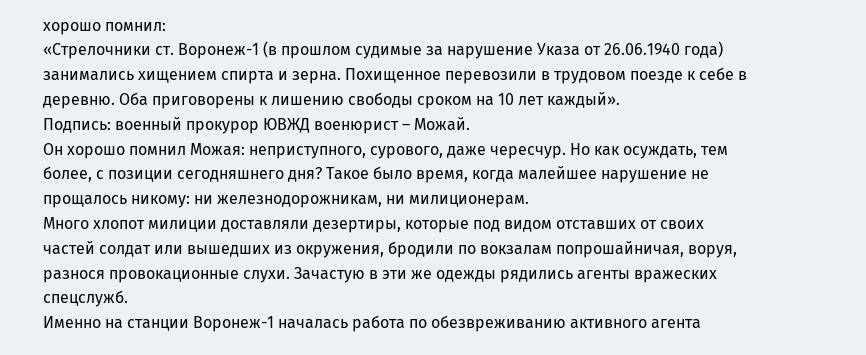хорошо помнил:
«Стрелочники ст. Воронеж-1 (в прошлом судимые за нарушение Указа от 26.06.1940 года) занимались хищением спирта и зерна. Похищенное перевозили в трудовом поезде к себе в деревню. Оба приговорены к лишению свободы сроком на 10 лет каждый».
Подпись: военный прокурор ЮВЖД военюрист – Можай.
Он хорошо помнил Можая: неприступного, сурового, даже чересчур. Но как осуждать, тем более, с позиции сегодняшнего дня? Такое было время, когда малейшее нарушение не прощалось никому: ни железнодорожникам, ни милиционерам.
Много хлопот милиции доставляли дезертиры, которые под видом отставших от своих частей солдат или вышедших из окружения, бродили по вокзалам попрошайничая, воруя, разнося провокационные слухи. Зачастую в эти же одежды рядились агенты вражеских спецслужб.
Именно на станции Воронеж-1 началась работа по обезвреживанию активного агента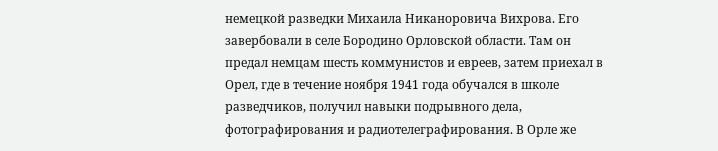немецкой разведки Михаила Никаноровича Вихрова. Его завербовали в селе Бородино Орловской области. Там он предал немцам шесть коммунистов и евреев, затем приехал в Орел, где в течение ноября 1941 года обучался в школе разведчиков, получил навыки подрывного дела, фотографирования и радиотелеграфирования. В Орле же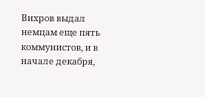Вихров выдал немцам еще пять коммунистов, и в начале декабря,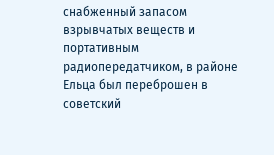снабженный запасом взрывчатых веществ и портативным радиопередатчиком, в районе Ельца был переброшен в советский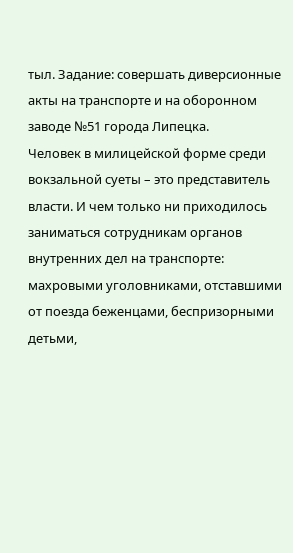тыл. Задание: совершать диверсионные акты на транспорте и на оборонном заводе №51 города Липецка.
Человек в милицейской форме среди вокзальной суеты – это представитель власти. И чем только ни приходилось заниматься сотрудникам органов внутренних дел на транспорте: махровыми уголовниками, отставшими от поезда беженцами, беспризорными детьми,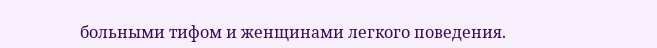больными тифом и женщинами легкого поведения.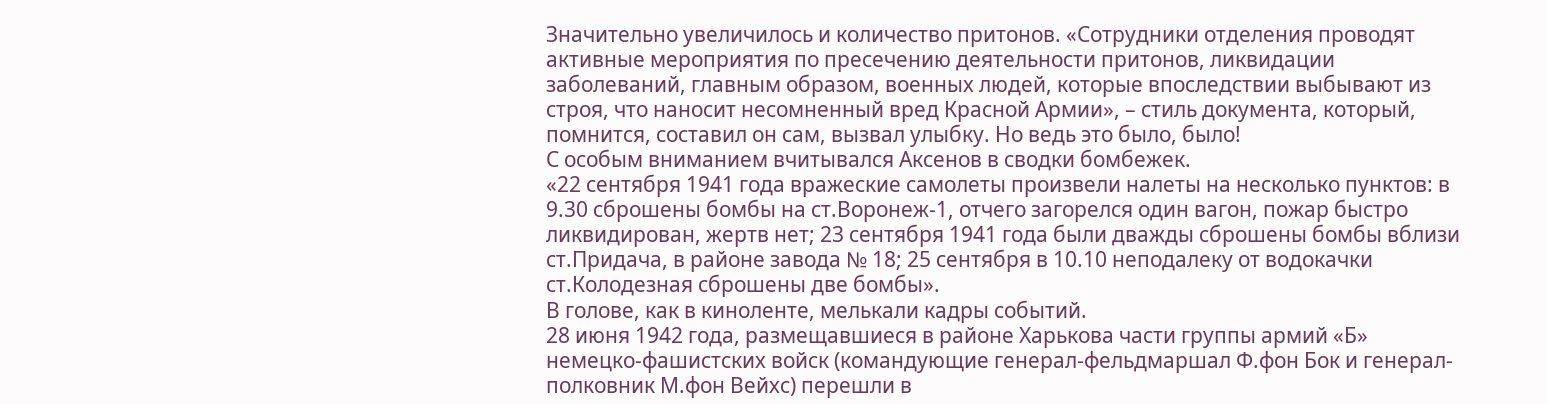Значительно увеличилось и количество притонов. «Сотрудники отделения проводят активные мероприятия по пресечению деятельности притонов, ликвидации заболеваний, главным образом, военных людей, которые впоследствии выбывают из строя, что наносит несомненный вред Красной Армии», – стиль документа, который, помнится, составил он сам, вызвал улыбку. Но ведь это было, было!
С особым вниманием вчитывался Аксенов в сводки бомбежек.
«22 сентября 1941 года вражеские самолеты произвели налеты на несколько пунктов: в 9.30 сброшены бомбы на ст.Воронеж-1, отчего загорелся один вагон, пожар быстро ликвидирован, жертв нет; 23 сентября 1941 года были дважды сброшены бомбы вблизи ст.Придача, в районе завода № 18; 25 сентября в 10.10 неподалеку от водокачки ст.Колодезная сброшены две бомбы».
В голове, как в киноленте, мелькали кадры событий.
28 июня 1942 года, размещавшиеся в районе Харькова части группы армий «Б» немецко-фашистских войск (командующие генерал-фельдмаршал Ф.фон Бок и генерал-полковник М.фон Вейхс) перешли в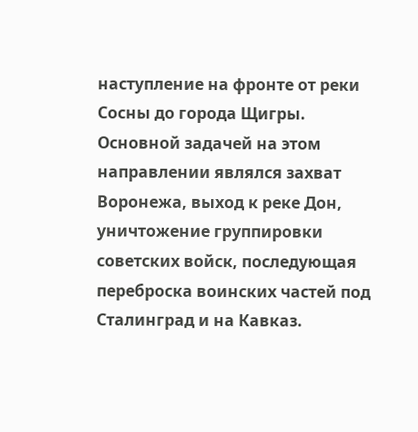наступление на фронте от реки Сосны до города Щигры. Основной задачей на этом направлении являлся захват Воронежа, выход к реке Дон, уничтожение группировки советских войск, последующая переброска воинских частей под Сталинград и на Кавказ.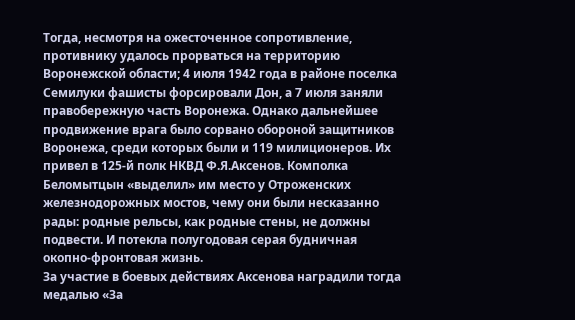Тогда, несмотря на ожесточенное сопротивление, противнику удалось прорваться на территорию Воронежской области; 4 июля 1942 года в районе поселка Семилуки фашисты форсировали Дон, а 7 июля заняли правобережную часть Воронежа. Однако дальнейшее продвижение врага было сорвано обороной защитников Воронежа, среди которых были и 119 милиционеров. Их привел в 125-й полк НКВД Ф.Я.Аксенов. Комполка Беломытцын «выделил» им место у Отроженских железнодорожных мостов, чему они были несказанно рады: родные рельсы, как родные стены, не должны подвести. И потекла полугодовая серая будничная окопно-фронтовая жизнь.
За участие в боевых действиях Аксенова наградили тогда медалью «За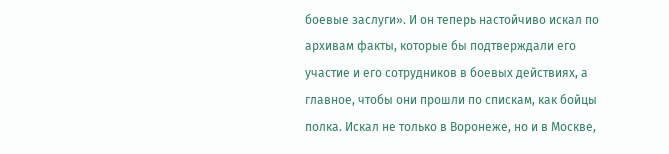боевые заслуги». И он теперь настойчиво искал по архивам факты, которые бы подтверждали его участие и его сотрудников в боевых действиях, а главное, чтобы они прошли по спискам, как бойцы полка. Искал не только в Воронеже, но и в Москве,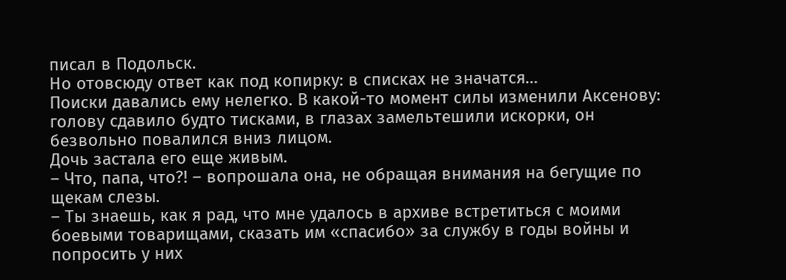писал в Подольск.
Но отовсюду ответ как под копирку: в списках не значатся…
Поиски давались ему нелегко. В какой-то момент силы изменили Аксенову: голову сдавило будто тисками, в глазах замельтешили искорки, он безвольно повалился вниз лицом.
Дочь застала его еще живым.
– Что, папа, что?! – вопрошала она, не обращая внимания на бегущие по щекам слезы.
– Ты знаешь, как я рад, что мне удалось в архиве встретиться с моими боевыми товарищами, сказать им «спасибо» за службу в годы войны и попросить у них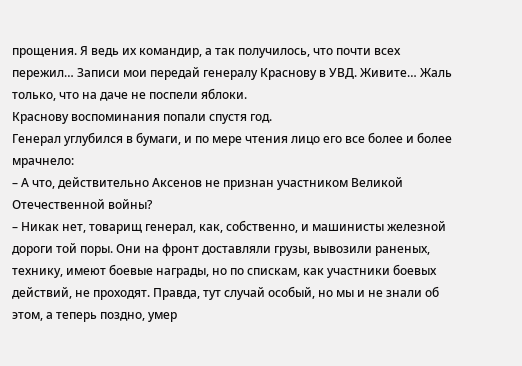прощения. Я ведь их командир, а так получилось, что почти всех пережил… Записи мои передай генералу Краснову в УВД. Живите… Жаль только, что на даче не поспели яблоки.
Краснову воспоминания попали спустя год.
Генерал углубился в бумаги, и по мере чтения лицо его все более и более мрачнело:
– А что, действительно Аксенов не признан участником Великой Отечественной войны?
– Никак нет, товарищ генерал, как, собственно, и машинисты железной дороги той поры. Они на фронт доставляли грузы, вывозили раненых, технику, имеют боевые награды, но по спискам, как участники боевых действий, не проходят. Правда, тут случай особый, но мы и не знали об этом, а теперь поздно, умер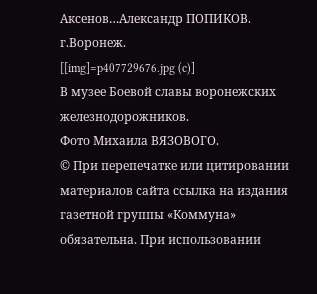Аксенов…Александр ПОПИКОВ.
г.Воронеж.
[[img]=p407729676.jpg (c)]
В музее Боевой славы воронежских железнодорожников.
Фото Михаила ВЯЗОВОГО.
© При перепечатке или цитировании материалов cайта ссылка на издания газетной группы «Коммуна» обязательна. При использовании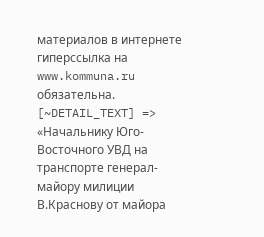материалов в интернете гиперссылка на www.kommuna.ru обязательна.
[~DETAIL_TEXT] =>
«Начальнику Юго-Восточного УВД на транспорте генерал-майору милиции В.Краснову от майора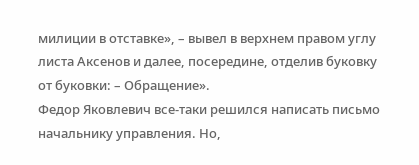милиции в отставке», – вывел в верхнем правом углу листа Аксенов и далее, посередине, отделив буковку от буковки: – Обращение».
Федор Яковлевич все-таки решился написать письмо начальнику управления. Но,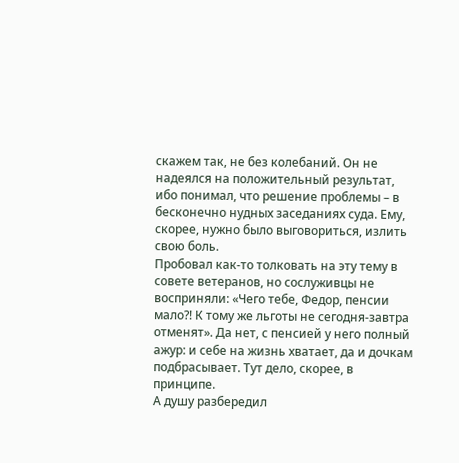скажем так, не без колебаний. Он не надеялся на положительный результат, ибо понимал, что решение проблемы – в бесконечно нудных заседаниях суда. Ему, скорее, нужно было выговориться, излить свою боль.
Пробовал как-то толковать на эту тему в совете ветеранов, но сослуживцы не восприняли: «Чего тебе, Федор, пенсии мало?! К тому же льготы не сегодня-завтра отменят». Да нет, с пенсией у него полный ажур: и себе на жизнь хватает, да и дочкам подбрасывает. Тут дело, скорее, в принципе.
А душу разбередил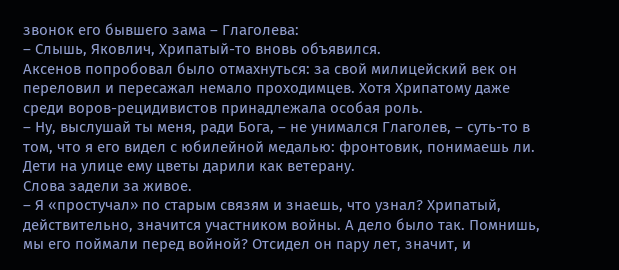звонок его бывшего зама – Глаголева:
– Слышь, Яковлич, Хрипатый-то вновь объявился.
Аксенов попробовал было отмахнуться: за свой милицейский век он переловил и пересажал немало проходимцев. Хотя Хрипатому даже среди воров-рецидивистов принадлежала особая роль.
– Ну, выслушай ты меня, ради Бога, – не унимался Глаголев, – суть-то в том, что я его видел с юбилейной медалью: фронтовик, понимаешь ли. Дети на улице ему цветы дарили как ветерану.
Слова задели за живое.
– Я «простучал» по старым связям и знаешь, что узнал? Хрипатый, действительно, значится участником войны. А дело было так. Помнишь, мы его поймали перед войной? Отсидел он пару лет, значит, и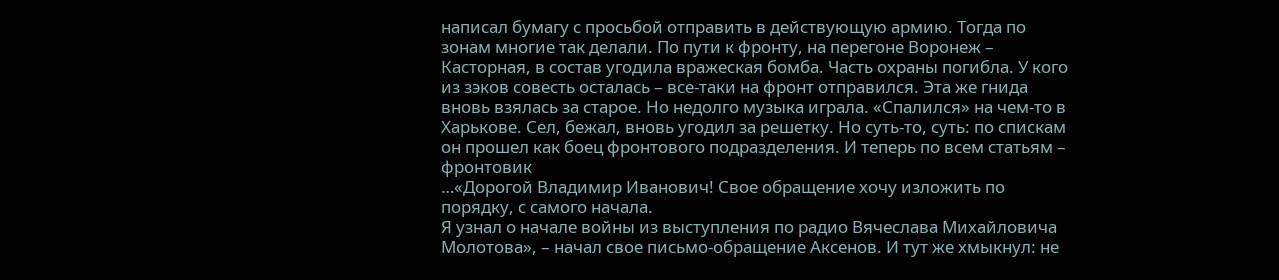написал бумагу с просьбой отправить в действующую армию. Тогда по зонам многие так делали. По пути к фронту, на перегоне Воронеж – Касторная, в состав угодила вражеская бомба. Часть охраны погибла. У кого из зэков совесть осталась – все-таки на фронт отправился. Эта же гнида вновь взялась за старое. Но недолго музыка играла. «Спалился» на чем-то в Харькове. Сел, бежал, вновь угодил за решетку. Но суть-то, суть: по спискам он прошел как боец фронтового подразделения. И теперь по всем статьям – фронтовик
…«Дорогой Владимир Иванович! Свое обращение хочу изложить по порядку, с самого начала.
Я узнал о начале войны из выступления по радио Вячеслава Михайловича Молотова», – начал свое письмо-обращение Аксенов. И тут же хмыкнул: не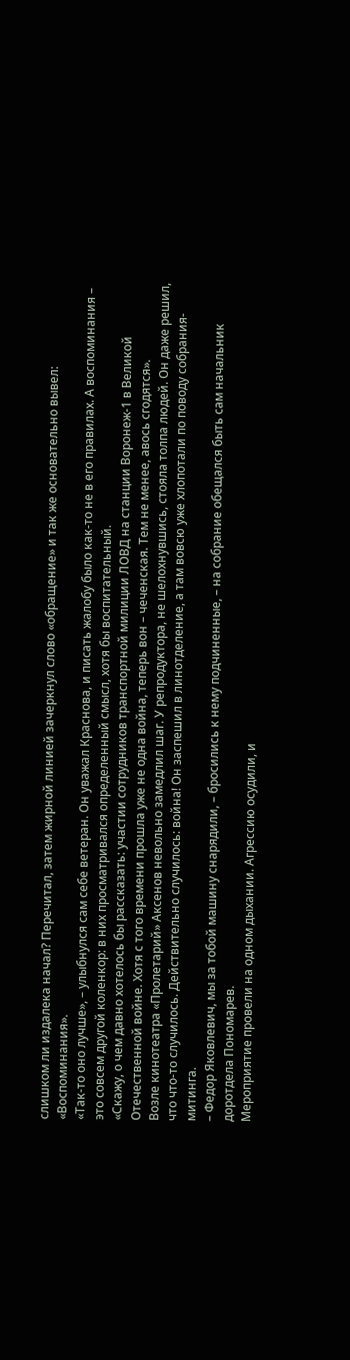слишком ли издалека начал? Перечитал, затем жирной линией зачеркнул слово «обращение» и так же основательно вывел: «Воспоминания».
«Так-то оно лучше», – улыбнулся сам себе ветеран. Он уважал Краснова, и писать жалобу было как-то не в его правилах. А воспоминания – это совсем другой коленкор: в них просматривался определенный смысл, хотя бы воспитательный.
«Скажу, о чем давно хотелось бы рассказать: участии сотрудников транспортной милиции ЛОВД на станции Воронеж-1 в Великой Отечественной войне. Хотя с того времени прошла уже не одна война, теперь вон – чеченская. Тем не менее, авось сгодятся».
Возле кинотеатра «Пролетарий» Аксенов невольно замедлил шаг. У репродуктора, не шелохнувшись, стояла толпа людей. Он даже решил, что что-то случилось. Действительно случилось: война! Он заспешил в линотделение, а там вовсю уже хлопотали по поводу собрания-митинга.
– Федор Яковлевич, мы за тобой машину снарядили, – бросились к нему подчиненные, – на собрание обещался быть сам начальник доротдела Пономарев.
Мероприятие провели на одном дыхании. Агрессию осудили, и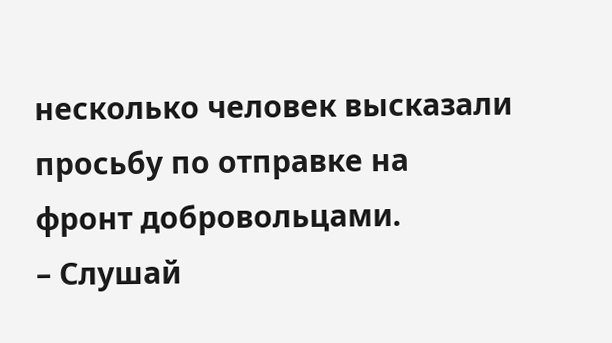несколько человек высказали просьбу по отправке на фронт добровольцами.
– Слушай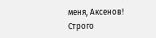меня, Аксенов! Строго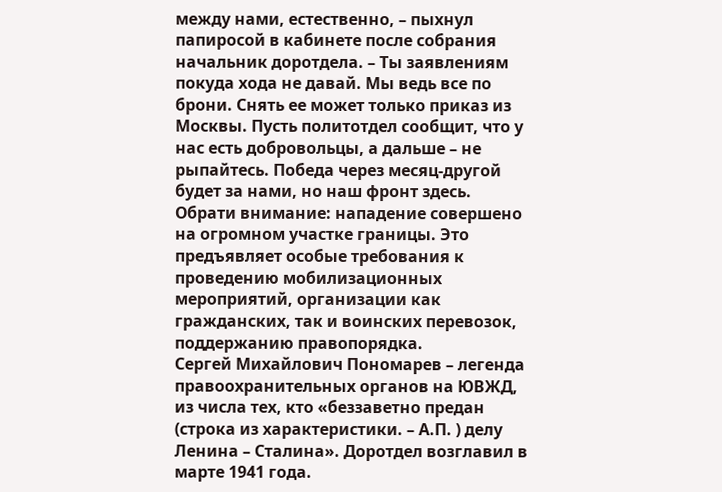между нами, естественно, – пыхнул папиросой в кабинете после собрания начальник доротдела. – Ты заявлениям покуда хода не давай. Мы ведь все по брони. Снять ее может только приказ из Москвы. Пусть политотдел сообщит, что у нас есть добровольцы, а дальше – не рыпайтесь. Победа через месяц-другой будет за нами, но наш фронт здесь. Обрати внимание: нападение совершено на огромном участке границы. Это предъявляет особые требования к проведению мобилизационных мероприятий, организации как гражданских, так и воинских перевозок, поддержанию правопорядка.
Сергей Михайлович Пономарев – легенда правоохранительных органов на ЮВЖД, из числа тех, кто «беззаветно предан (строка из характеристики. – А.П. ) делу Ленина – Сталина». Доротдел возглавил в марте 1941 года.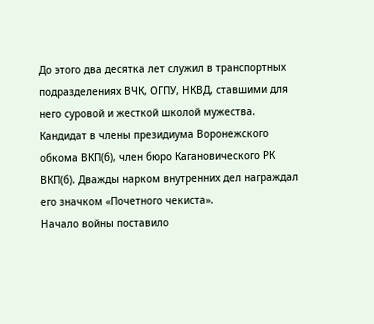До этого два десятка лет служил в транспортных подразделениях ВЧК, ОГПУ, НКВД, ставшими для него суровой и жесткой школой мужества. Кандидат в члены президиума Воронежского обкома ВКП(б), член бюро Кагановического РК ВКП(б). Дважды нарком внутренних дел награждал его значком «Почетного чекиста».
Начало войны поставило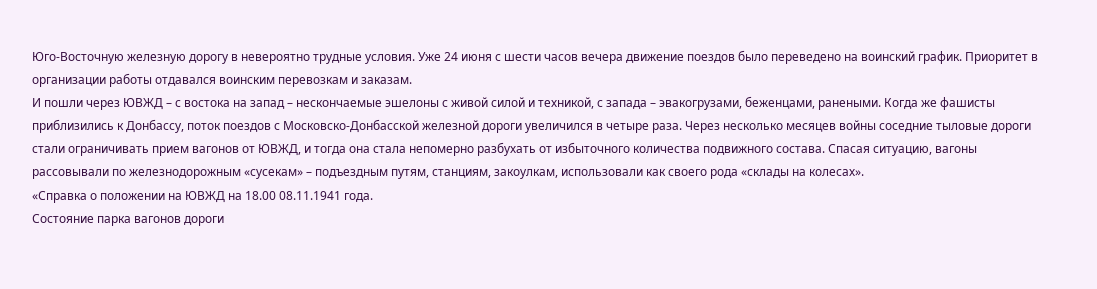Юго-Восточную железную дорогу в невероятно трудные условия. Уже 24 июня с шести часов вечера движение поездов было переведено на воинский график. Приоритет в организации работы отдавался воинским перевозкам и заказам.
И пошли через ЮВЖД – с востока на запад – нескончаемые эшелоны с живой силой и техникой, с запада – эвакогрузами, беженцами, ранеными. Когда же фашисты приблизились к Донбассу, поток поездов с Московско-Донбасской железной дороги увеличился в четыре раза. Через несколько месяцев войны соседние тыловые дороги стали ограничивать прием вагонов от ЮВЖД, и тогда она стала непомерно разбухать от избыточного количества подвижного состава. Спасая ситуацию, вагоны рассовывали по железнодорожным «сусекам» – подъездным путям, станциям, закоулкам, использовали как своего рода «склады на колесах».
«Справка о положении на ЮВЖД на 18.00 08.11.1941 года.
Состояние парка вагонов дороги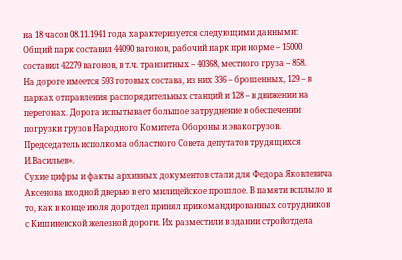на 18 часов 08.11.1941 года характеризуется следующими данными:
Общий парк составил 44090 вагонов, рабочий парк при норме – 15000 составил 42279 вагонов, в т.ч. транзитных – 40368, местного груза – 858.
На дороге имеется 593 готовых состава, из них 336 – брошенных, 129 – в парках отправления распорядительных станций и 128 – в движении на перегонах. Дорога испытывает большое затруднение в обеспечении погрузки грузов Народного Комитета Обороны и эвакогрузов.
Председатель исполкома областного Совета депутатов трудящихся И.Васильев».
Сухие цифры и факты архивных документов стали для Федора Яковлевича Аксенова входной дверью в его милицейское прошлое. В памяти всплыло и то, как в конце июля доротдел принял прикомандированных сотрудников с Кишиневской железной дороги. Их разместили в здании стройотдела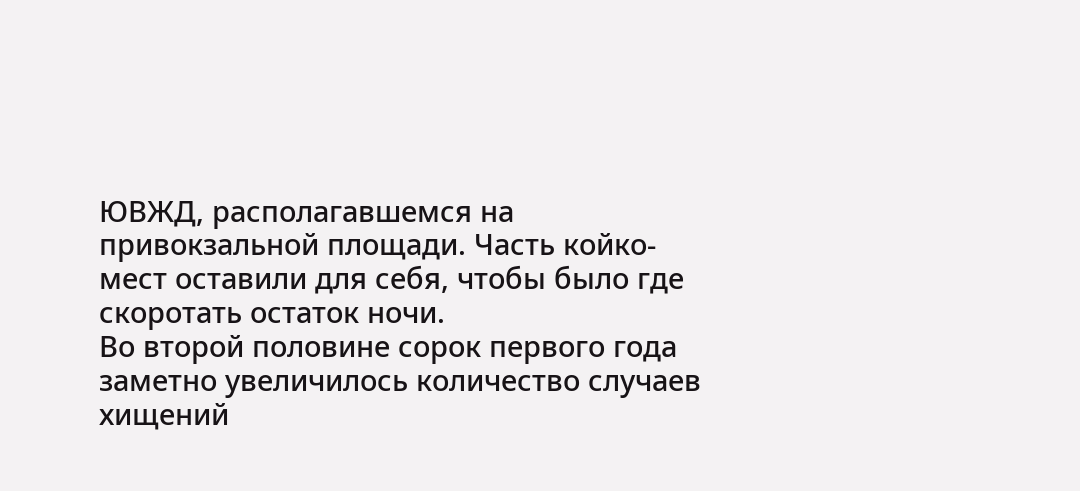ЮВЖД, располагавшемся на привокзальной площади. Часть койко-мест оставили для себя, чтобы было где скоротать остаток ночи.
Во второй половине сорок первого года заметно увеличилось количество случаев хищений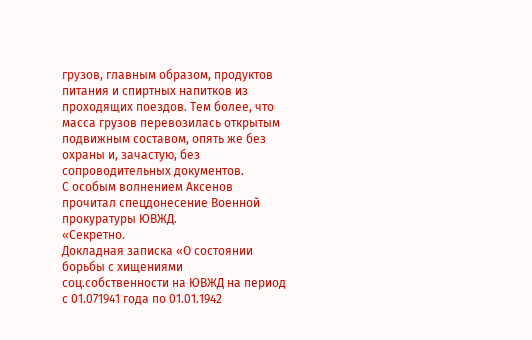грузов, главным образом, продуктов питания и спиртных напитков из проходящих поездов. Тем более, что масса грузов перевозилась открытым подвижным составом, опять же без охраны и, зачастую, без сопроводительных документов.
С особым волнением Аксенов прочитал спецдонесение Военной прокуратуры ЮВЖД.
«Секретно.
Докладная записка «О состоянии борьбы с хищениями соц.собственности на ЮВЖД на период с 01.071941 года по 01.01.1942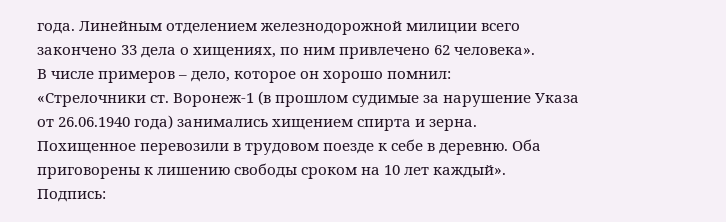года. Линейным отделением железнодорожной милиции всего закончено 33 дела о хищениях, по ним привлечено 62 человека».
В числе примеров – дело, которое он хорошо помнил:
«Стрелочники ст. Воронеж-1 (в прошлом судимые за нарушение Указа от 26.06.1940 года) занимались хищением спирта и зерна. Похищенное перевозили в трудовом поезде к себе в деревню. Оба приговорены к лишению свободы сроком на 10 лет каждый».
Подпись: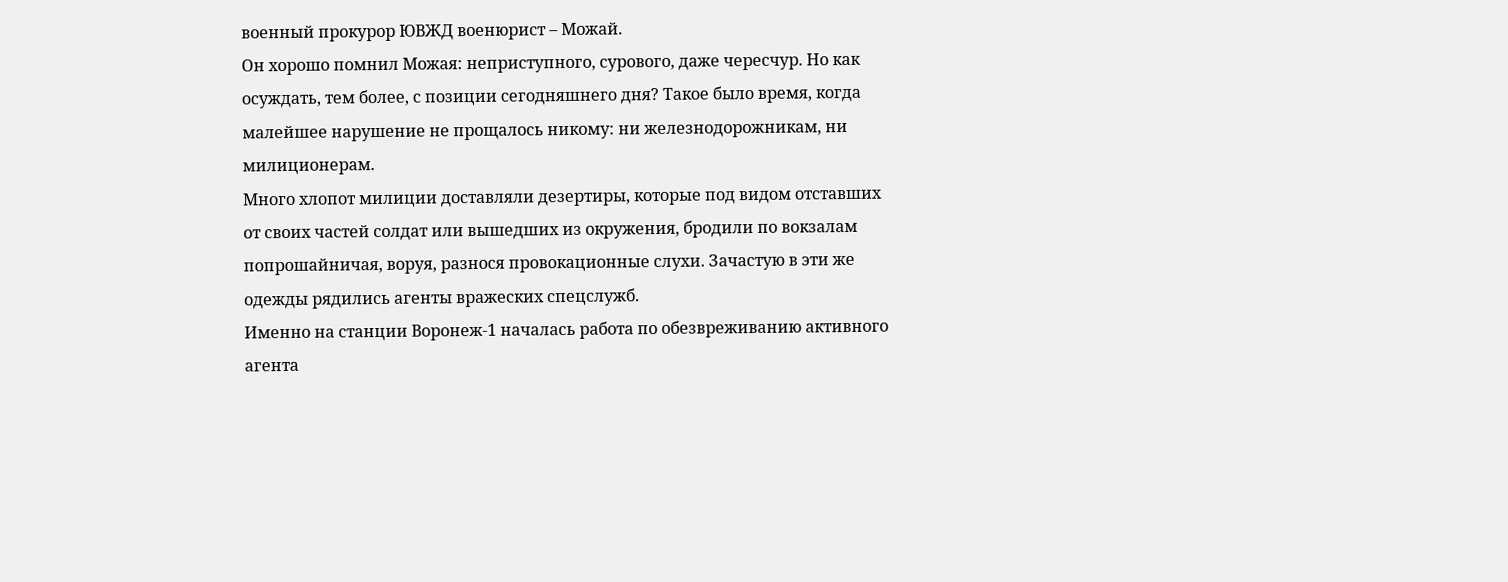военный прокурор ЮВЖД военюрист – Можай.
Он хорошо помнил Можая: неприступного, сурового, даже чересчур. Но как осуждать, тем более, с позиции сегодняшнего дня? Такое было время, когда малейшее нарушение не прощалось никому: ни железнодорожникам, ни милиционерам.
Много хлопот милиции доставляли дезертиры, которые под видом отставших от своих частей солдат или вышедших из окружения, бродили по вокзалам попрошайничая, воруя, разнося провокационные слухи. Зачастую в эти же одежды рядились агенты вражеских спецслужб.
Именно на станции Воронеж-1 началась работа по обезвреживанию активного агента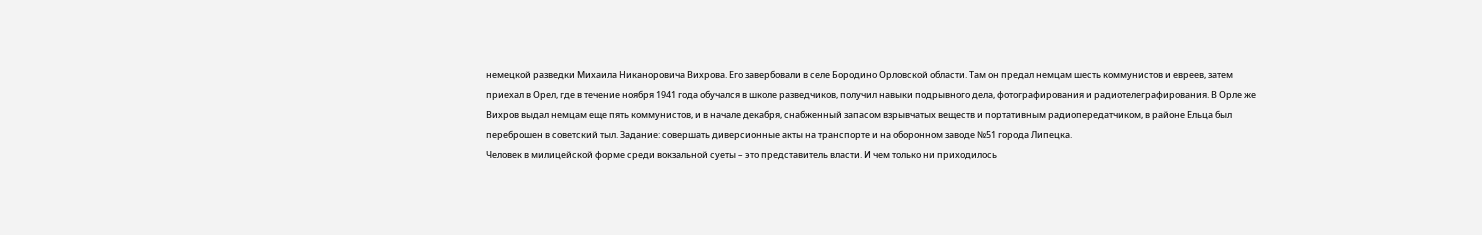немецкой разведки Михаила Никаноровича Вихрова. Его завербовали в селе Бородино Орловской области. Там он предал немцам шесть коммунистов и евреев, затем приехал в Орел, где в течение ноября 1941 года обучался в школе разведчиков, получил навыки подрывного дела, фотографирования и радиотелеграфирования. В Орле же Вихров выдал немцам еще пять коммунистов, и в начале декабря, снабженный запасом взрывчатых веществ и портативным радиопередатчиком, в районе Ельца был переброшен в советский тыл. Задание: совершать диверсионные акты на транспорте и на оборонном заводе №51 города Липецка.
Человек в милицейской форме среди вокзальной суеты – это представитель власти. И чем только ни приходилось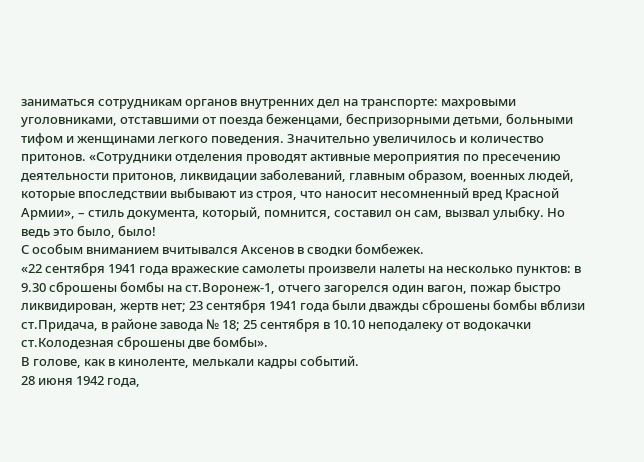заниматься сотрудникам органов внутренних дел на транспорте: махровыми уголовниками, отставшими от поезда беженцами, беспризорными детьми, больными тифом и женщинами легкого поведения. Значительно увеличилось и количество притонов. «Сотрудники отделения проводят активные мероприятия по пресечению деятельности притонов, ликвидации заболеваний, главным образом, военных людей, которые впоследствии выбывают из строя, что наносит несомненный вред Красной Армии», – стиль документа, который, помнится, составил он сам, вызвал улыбку. Но ведь это было, было!
С особым вниманием вчитывался Аксенов в сводки бомбежек.
«22 сентября 1941 года вражеские самолеты произвели налеты на несколько пунктов: в 9.30 сброшены бомбы на ст.Воронеж-1, отчего загорелся один вагон, пожар быстро ликвидирован, жертв нет; 23 сентября 1941 года были дважды сброшены бомбы вблизи ст.Придача, в районе завода № 18; 25 сентября в 10.10 неподалеку от водокачки ст.Колодезная сброшены две бомбы».
В голове, как в киноленте, мелькали кадры событий.
28 июня 1942 года,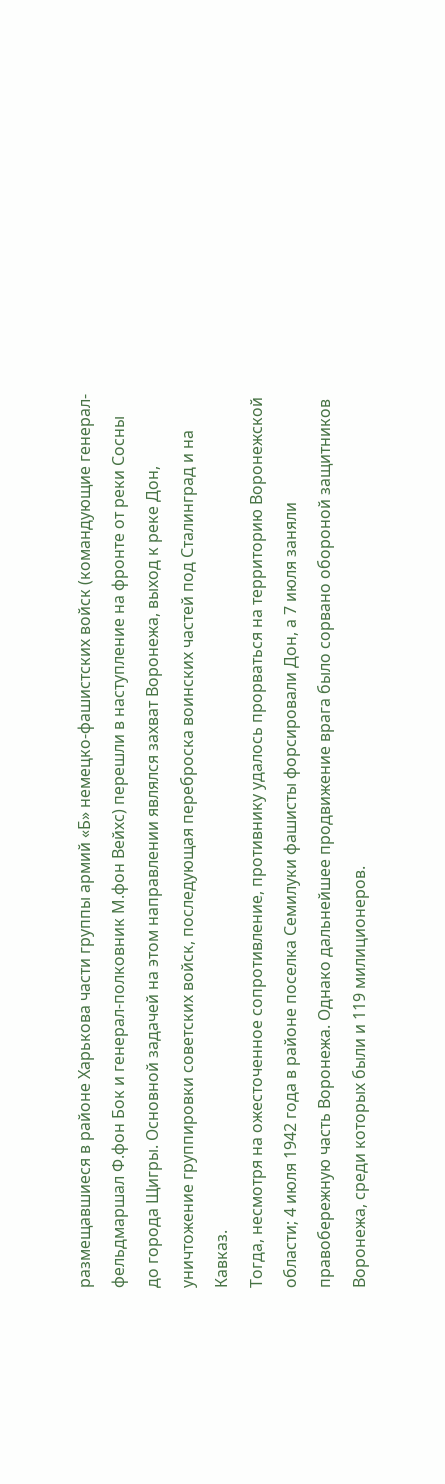размещавшиеся в районе Харькова части группы армий «Б» немецко-фашистских войск (командующие генерал-фельдмаршал Ф.фон Бок и генерал-полковник М.фон Вейхс) перешли в наступление на фронте от реки Сосны до города Щигры. Основной задачей на этом направлении являлся захват Воронежа, выход к реке Дон, уничтожение группировки советских войск, последующая переброска воинских частей под Сталинград и на Кавказ.
Тогда, несмотря на ожесточенное сопротивление, противнику удалось прорваться на территорию Воронежской области; 4 июля 1942 года в районе поселка Семилуки фашисты форсировали Дон, а 7 июля заняли правобережную часть Воронежа. Однако дальнейшее продвижение врага было сорвано обороной защитников Воронежа, среди которых были и 119 милиционеров.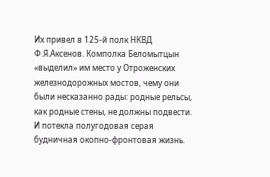Их привел в 125-й полк НКВД Ф.Я.Аксенов. Комполка Беломытцын «выделил» им место у Отроженских железнодорожных мостов, чему они были несказанно рады: родные рельсы, как родные стены, не должны подвести. И потекла полугодовая серая будничная окопно-фронтовая жизнь.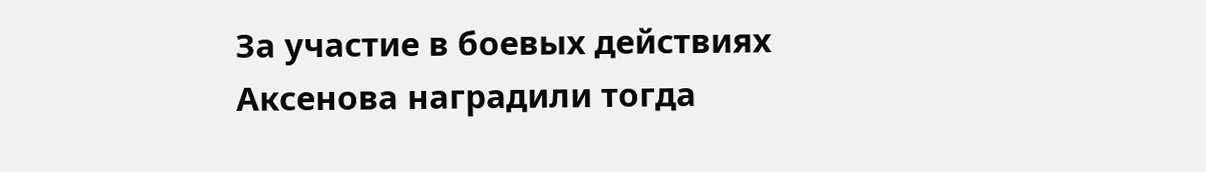За участие в боевых действиях Аксенова наградили тогда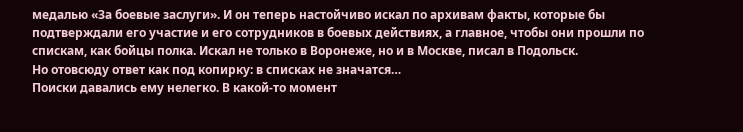медалью «За боевые заслуги». И он теперь настойчиво искал по архивам факты, которые бы подтверждали его участие и его сотрудников в боевых действиях, а главное, чтобы они прошли по спискам, как бойцы полка. Искал не только в Воронеже, но и в Москве, писал в Подольск.
Но отовсюду ответ как под копирку: в списках не значатся…
Поиски давались ему нелегко. В какой-то момент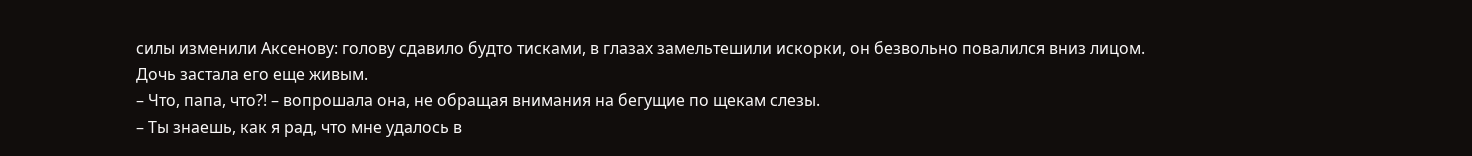силы изменили Аксенову: голову сдавило будто тисками, в глазах замельтешили искорки, он безвольно повалился вниз лицом.
Дочь застала его еще живым.
– Что, папа, что?! – вопрошала она, не обращая внимания на бегущие по щекам слезы.
– Ты знаешь, как я рад, что мне удалось в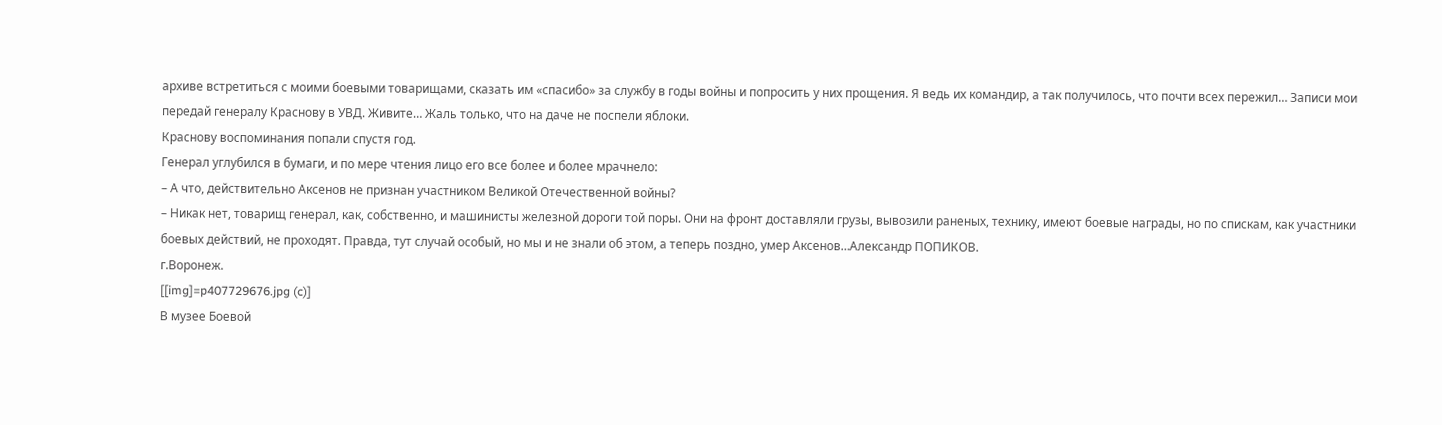архиве встретиться с моими боевыми товарищами, сказать им «спасибо» за службу в годы войны и попросить у них прощения. Я ведь их командир, а так получилось, что почти всех пережил… Записи мои передай генералу Краснову в УВД. Живите… Жаль только, что на даче не поспели яблоки.
Краснову воспоминания попали спустя год.
Генерал углубился в бумаги, и по мере чтения лицо его все более и более мрачнело:
– А что, действительно Аксенов не признан участником Великой Отечественной войны?
– Никак нет, товарищ генерал, как, собственно, и машинисты железной дороги той поры. Они на фронт доставляли грузы, вывозили раненых, технику, имеют боевые награды, но по спискам, как участники боевых действий, не проходят. Правда, тут случай особый, но мы и не знали об этом, а теперь поздно, умер Аксенов…Александр ПОПИКОВ.
г.Воронеж.
[[img]=p407729676.jpg (c)]
В музее Боевой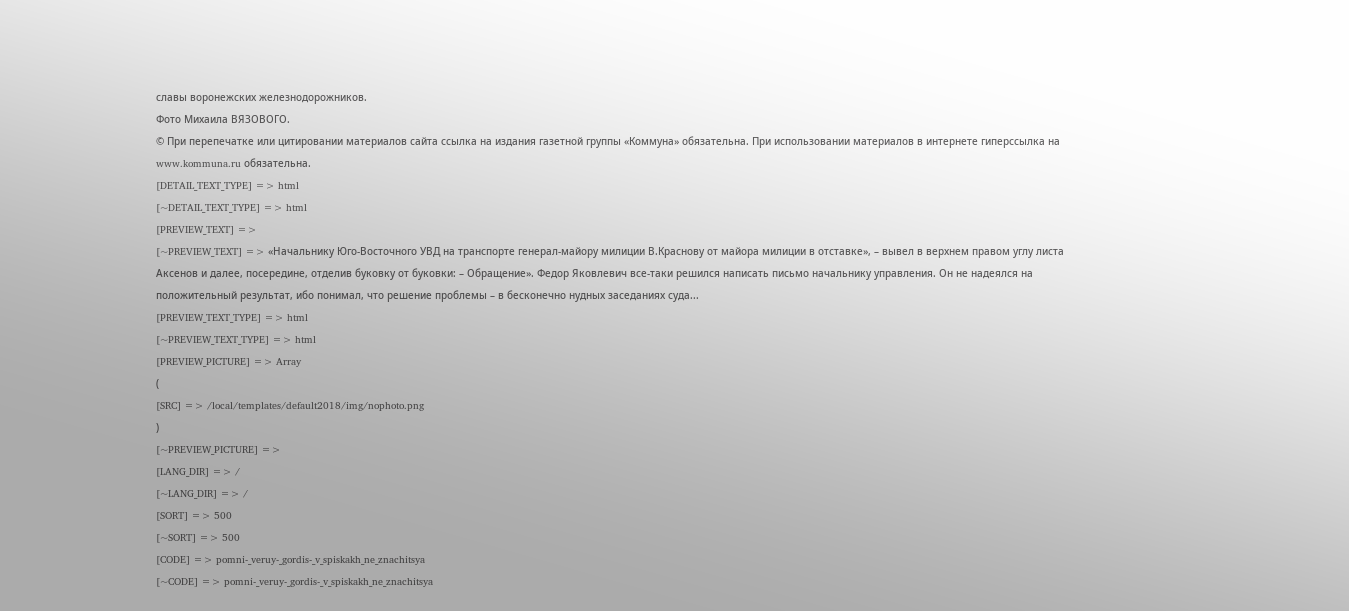славы воронежских железнодорожников.
Фото Михаила ВЯЗОВОГО.
© При перепечатке или цитировании материалов cайта ссылка на издания газетной группы «Коммуна» обязательна. При использовании материалов в интернете гиперссылка на www.kommuna.ru обязательна.
[DETAIL_TEXT_TYPE] => html
[~DETAIL_TEXT_TYPE] => html
[PREVIEW_TEXT] =>
[~PREVIEW_TEXT] => «Начальнику Юго-Восточного УВД на транспорте генерал-майору милиции В.Краснову от майора милиции в отставке», – вывел в верхнем правом углу листа Аксенов и далее, посередине, отделив буковку от буковки: – Обращение». Федор Яковлевич все-таки решился написать письмо начальнику управления. Он не надеялся на положительный результат, ибо понимал, что решение проблемы – в бесконечно нудных заседаниях суда...
[PREVIEW_TEXT_TYPE] => html
[~PREVIEW_TEXT_TYPE] => html
[PREVIEW_PICTURE] => Array
(
[SRC] => /local/templates/default2018/img/nophoto.png
)
[~PREVIEW_PICTURE] =>
[LANG_DIR] => /
[~LANG_DIR] => /
[SORT] => 500
[~SORT] => 500
[CODE] => pomni-_veruy-_gordis-_v_spiskakh_ne_znachitsya
[~CODE] => pomni-_veruy-_gordis-_v_spiskakh_ne_znachitsya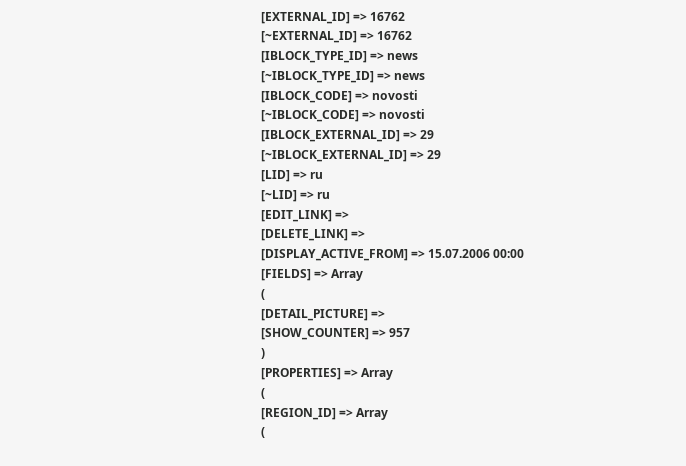[EXTERNAL_ID] => 16762
[~EXTERNAL_ID] => 16762
[IBLOCK_TYPE_ID] => news
[~IBLOCK_TYPE_ID] => news
[IBLOCK_CODE] => novosti
[~IBLOCK_CODE] => novosti
[IBLOCK_EXTERNAL_ID] => 29
[~IBLOCK_EXTERNAL_ID] => 29
[LID] => ru
[~LID] => ru
[EDIT_LINK] =>
[DELETE_LINK] =>
[DISPLAY_ACTIVE_FROM] => 15.07.2006 00:00
[FIELDS] => Array
(
[DETAIL_PICTURE] =>
[SHOW_COUNTER] => 957
)
[PROPERTIES] => Array
(
[REGION_ID] => Array
(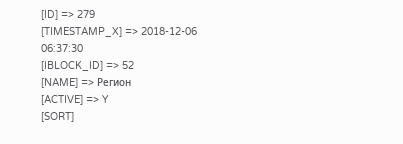[ID] => 279
[TIMESTAMP_X] => 2018-12-06 06:37:30
[IBLOCK_ID] => 52
[NAME] => Регион
[ACTIVE] => Y
[SORT]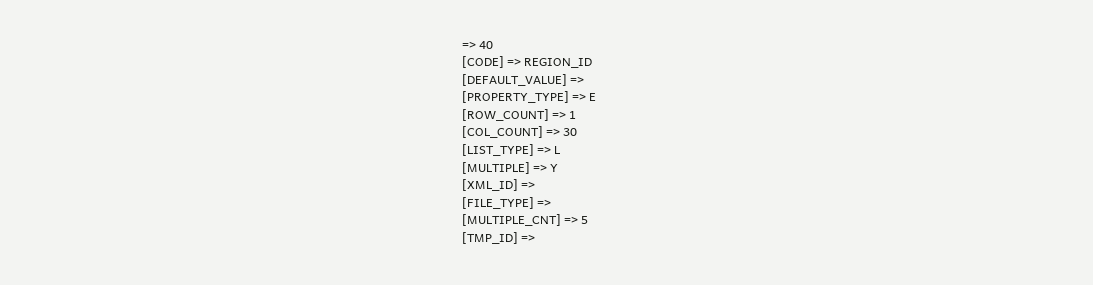=> 40
[CODE] => REGION_ID
[DEFAULT_VALUE] =>
[PROPERTY_TYPE] => E
[ROW_COUNT] => 1
[COL_COUNT] => 30
[LIST_TYPE] => L
[MULTIPLE] => Y
[XML_ID] =>
[FILE_TYPE] =>
[MULTIPLE_CNT] => 5
[TMP_ID] =>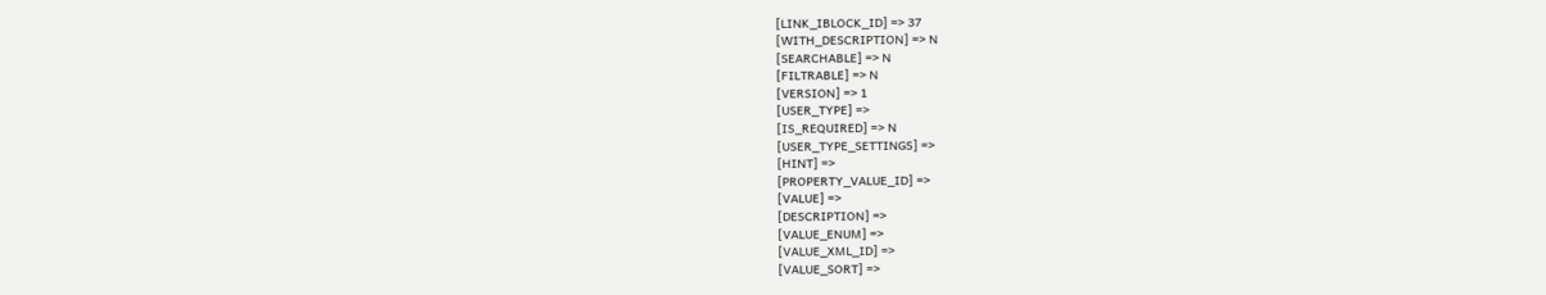[LINK_IBLOCK_ID] => 37
[WITH_DESCRIPTION] => N
[SEARCHABLE] => N
[FILTRABLE] => N
[VERSION] => 1
[USER_TYPE] =>
[IS_REQUIRED] => N
[USER_TYPE_SETTINGS] =>
[HINT] =>
[PROPERTY_VALUE_ID] =>
[VALUE] =>
[DESCRIPTION] =>
[VALUE_ENUM] =>
[VALUE_XML_ID] =>
[VALUE_SORT] =>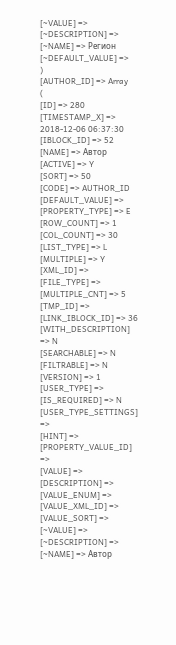[~VALUE] =>
[~DESCRIPTION] =>
[~NAME] => Регион
[~DEFAULT_VALUE] =>
)
[AUTHOR_ID] => Array
(
[ID] => 280
[TIMESTAMP_X] => 2018-12-06 06:37:30
[IBLOCK_ID] => 52
[NAME] => Автор
[ACTIVE] => Y
[SORT] => 50
[CODE] => AUTHOR_ID
[DEFAULT_VALUE] =>
[PROPERTY_TYPE] => E
[ROW_COUNT] => 1
[COL_COUNT] => 30
[LIST_TYPE] => L
[MULTIPLE] => Y
[XML_ID] =>
[FILE_TYPE] =>
[MULTIPLE_CNT] => 5
[TMP_ID] =>
[LINK_IBLOCK_ID] => 36
[WITH_DESCRIPTION] => N
[SEARCHABLE] => N
[FILTRABLE] => N
[VERSION] => 1
[USER_TYPE] =>
[IS_REQUIRED] => N
[USER_TYPE_SETTINGS] =>
[HINT] =>
[PROPERTY_VALUE_ID] =>
[VALUE] =>
[DESCRIPTION] =>
[VALUE_ENUM] =>
[VALUE_XML_ID] =>
[VALUE_SORT] =>
[~VALUE] =>
[~DESCRIPTION] =>
[~NAME] => Автор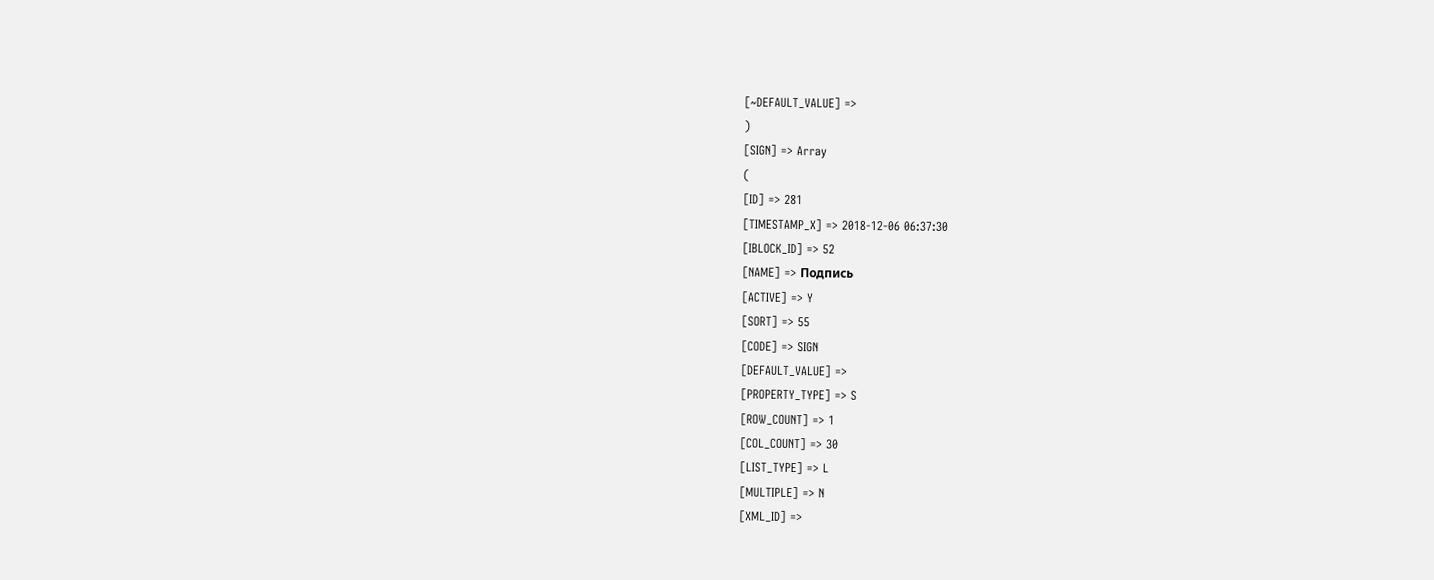[~DEFAULT_VALUE] =>
)
[SIGN] => Array
(
[ID] => 281
[TIMESTAMP_X] => 2018-12-06 06:37:30
[IBLOCK_ID] => 52
[NAME] => Подпись
[ACTIVE] => Y
[SORT] => 55
[CODE] => SIGN
[DEFAULT_VALUE] =>
[PROPERTY_TYPE] => S
[ROW_COUNT] => 1
[COL_COUNT] => 30
[LIST_TYPE] => L
[MULTIPLE] => N
[XML_ID] =>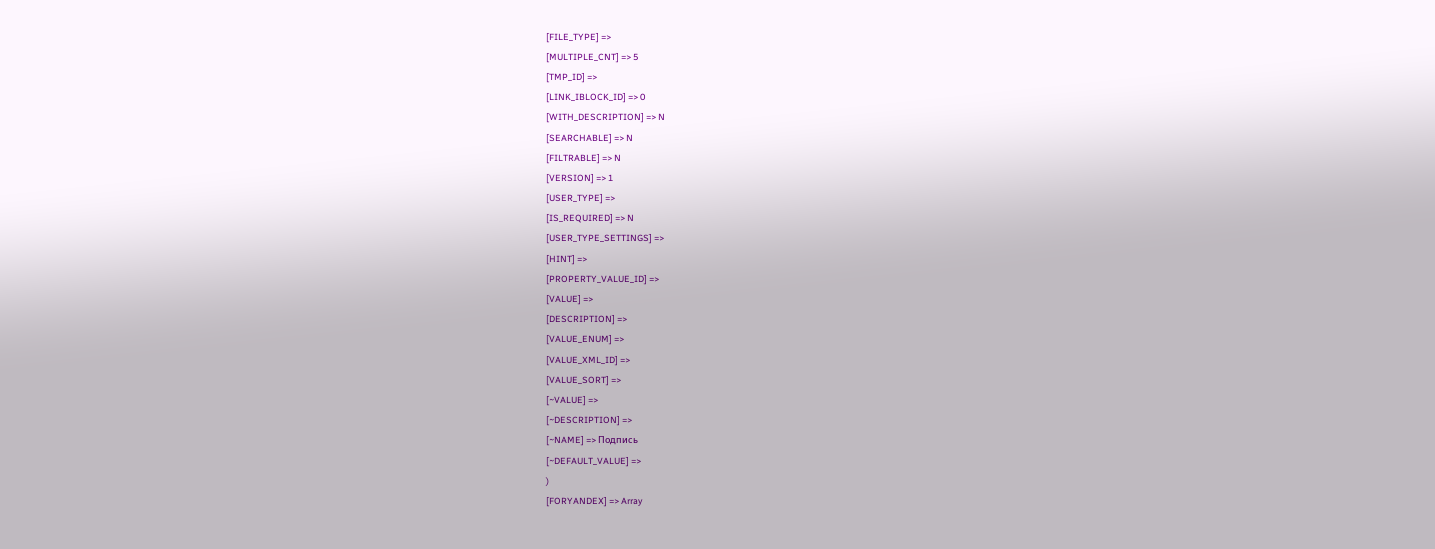[FILE_TYPE] =>
[MULTIPLE_CNT] => 5
[TMP_ID] =>
[LINK_IBLOCK_ID] => 0
[WITH_DESCRIPTION] => N
[SEARCHABLE] => N
[FILTRABLE] => N
[VERSION] => 1
[USER_TYPE] =>
[IS_REQUIRED] => N
[USER_TYPE_SETTINGS] =>
[HINT] =>
[PROPERTY_VALUE_ID] =>
[VALUE] =>
[DESCRIPTION] =>
[VALUE_ENUM] =>
[VALUE_XML_ID] =>
[VALUE_SORT] =>
[~VALUE] =>
[~DESCRIPTION] =>
[~NAME] => Подпись
[~DEFAULT_VALUE] =>
)
[FORYANDEX] => Array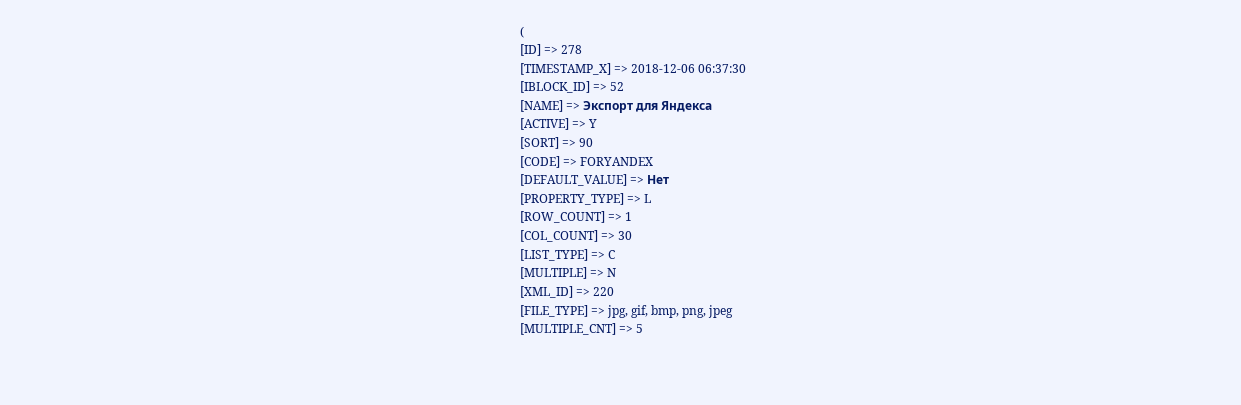(
[ID] => 278
[TIMESTAMP_X] => 2018-12-06 06:37:30
[IBLOCK_ID] => 52
[NAME] => Экспорт для Яндекса
[ACTIVE] => Y
[SORT] => 90
[CODE] => FORYANDEX
[DEFAULT_VALUE] => Нет
[PROPERTY_TYPE] => L
[ROW_COUNT] => 1
[COL_COUNT] => 30
[LIST_TYPE] => C
[MULTIPLE] => N
[XML_ID] => 220
[FILE_TYPE] => jpg, gif, bmp, png, jpeg
[MULTIPLE_CNT] => 5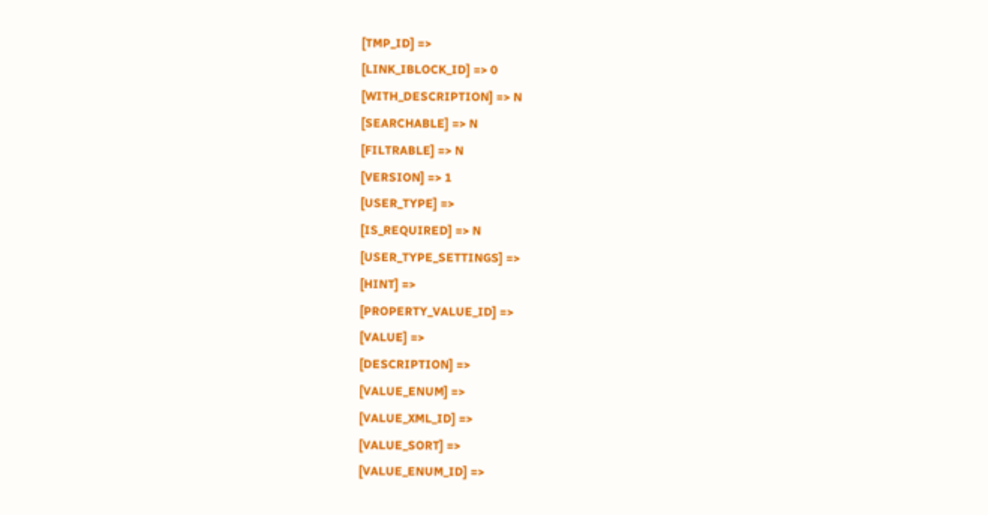[TMP_ID] =>
[LINK_IBLOCK_ID] => 0
[WITH_DESCRIPTION] => N
[SEARCHABLE] => N
[FILTRABLE] => N
[VERSION] => 1
[USER_TYPE] =>
[IS_REQUIRED] => N
[USER_TYPE_SETTINGS] =>
[HINT] =>
[PROPERTY_VALUE_ID] =>
[VALUE] =>
[DESCRIPTION] =>
[VALUE_ENUM] =>
[VALUE_XML_ID] =>
[VALUE_SORT] =>
[VALUE_ENUM_ID] =>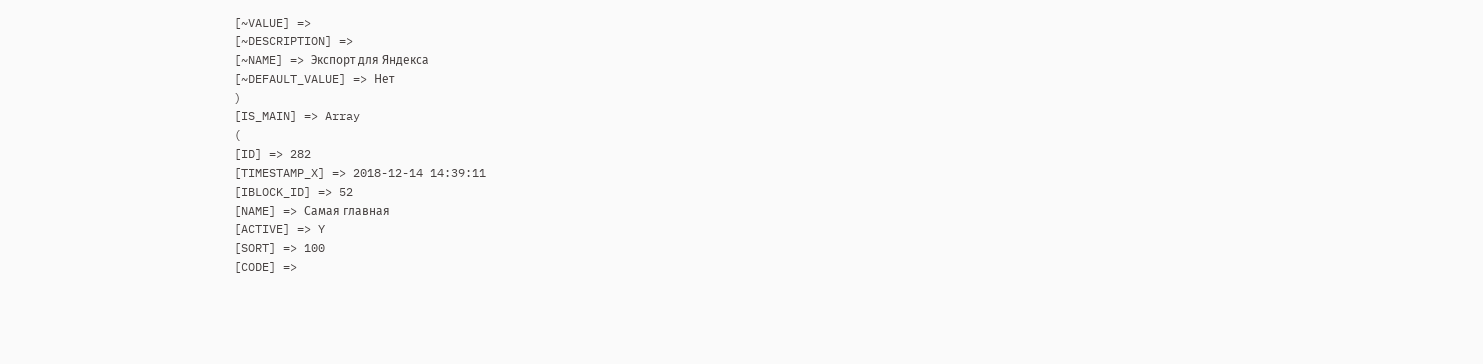[~VALUE] =>
[~DESCRIPTION] =>
[~NAME] => Экспорт для Яндекса
[~DEFAULT_VALUE] => Нет
)
[IS_MAIN] => Array
(
[ID] => 282
[TIMESTAMP_X] => 2018-12-14 14:39:11
[IBLOCK_ID] => 52
[NAME] => Самая главная
[ACTIVE] => Y
[SORT] => 100
[CODE] =>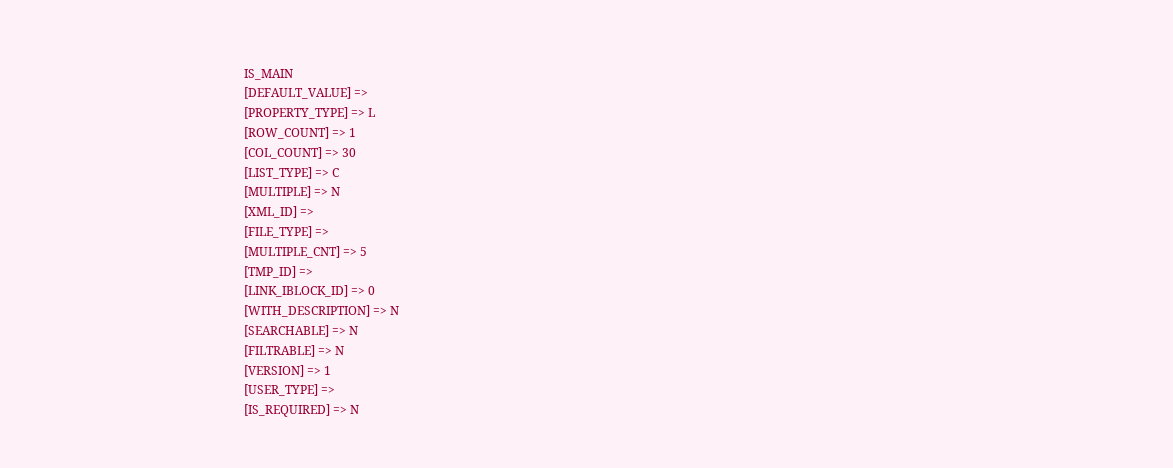IS_MAIN
[DEFAULT_VALUE] =>
[PROPERTY_TYPE] => L
[ROW_COUNT] => 1
[COL_COUNT] => 30
[LIST_TYPE] => C
[MULTIPLE] => N
[XML_ID] =>
[FILE_TYPE] =>
[MULTIPLE_CNT] => 5
[TMP_ID] =>
[LINK_IBLOCK_ID] => 0
[WITH_DESCRIPTION] => N
[SEARCHABLE] => N
[FILTRABLE] => N
[VERSION] => 1
[USER_TYPE] =>
[IS_REQUIRED] => N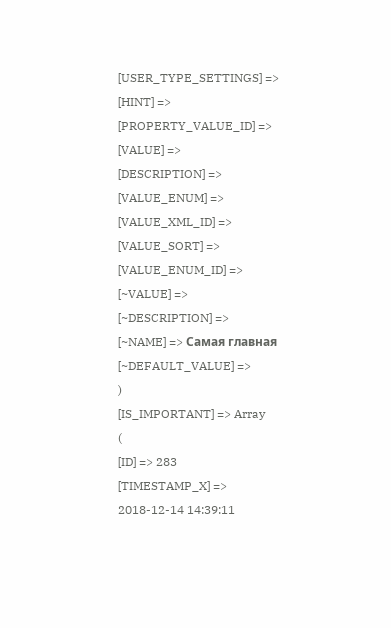[USER_TYPE_SETTINGS] =>
[HINT] =>
[PROPERTY_VALUE_ID] =>
[VALUE] =>
[DESCRIPTION] =>
[VALUE_ENUM] =>
[VALUE_XML_ID] =>
[VALUE_SORT] =>
[VALUE_ENUM_ID] =>
[~VALUE] =>
[~DESCRIPTION] =>
[~NAME] => Самая главная
[~DEFAULT_VALUE] =>
)
[IS_IMPORTANT] => Array
(
[ID] => 283
[TIMESTAMP_X] => 2018-12-14 14:39:11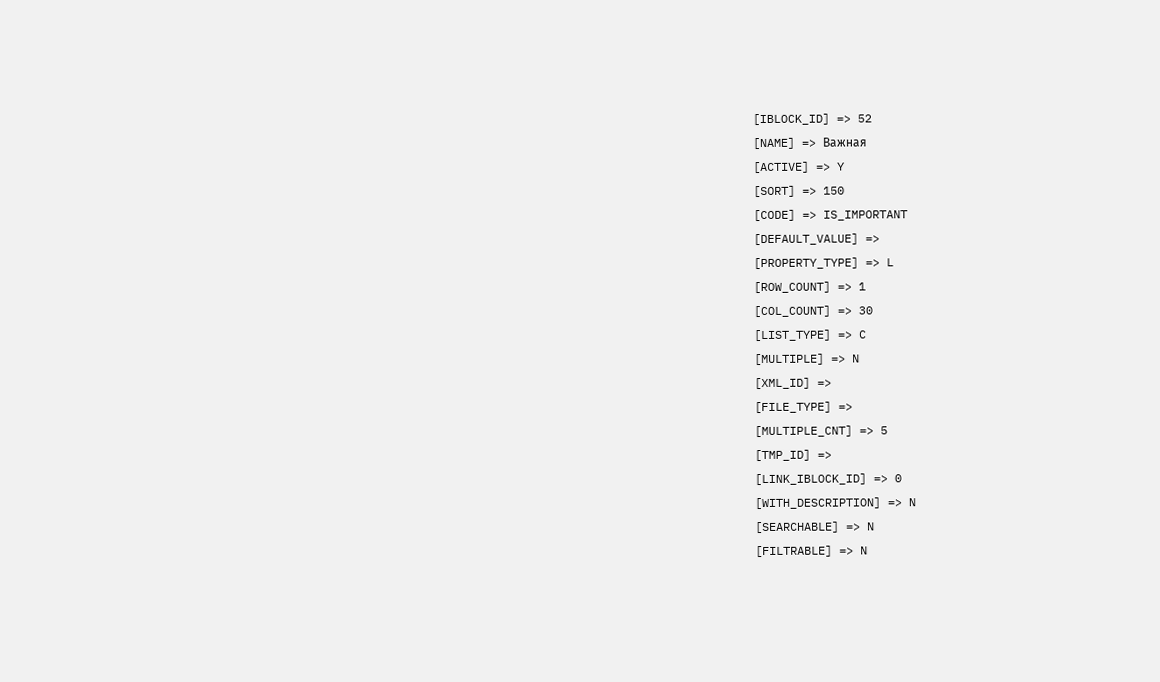[IBLOCK_ID] => 52
[NAME] => Важная
[ACTIVE] => Y
[SORT] => 150
[CODE] => IS_IMPORTANT
[DEFAULT_VALUE] =>
[PROPERTY_TYPE] => L
[ROW_COUNT] => 1
[COL_COUNT] => 30
[LIST_TYPE] => C
[MULTIPLE] => N
[XML_ID] =>
[FILE_TYPE] =>
[MULTIPLE_CNT] => 5
[TMP_ID] =>
[LINK_IBLOCK_ID] => 0
[WITH_DESCRIPTION] => N
[SEARCHABLE] => N
[FILTRABLE] => N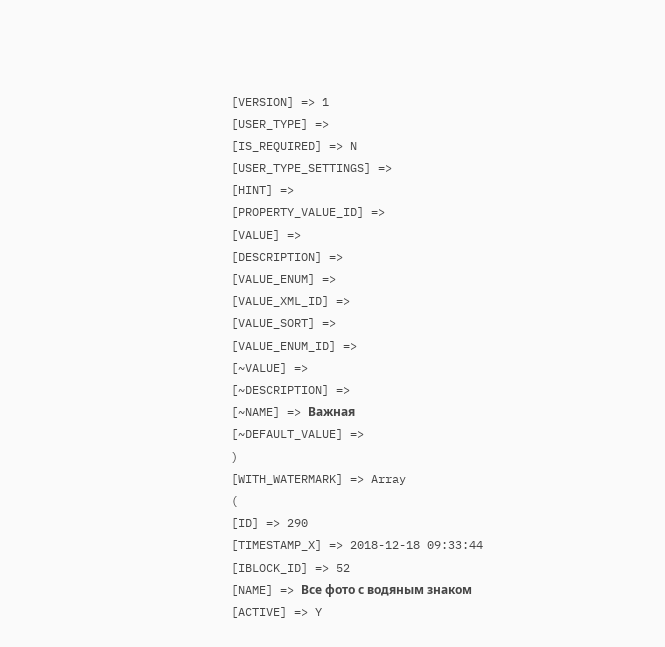[VERSION] => 1
[USER_TYPE] =>
[IS_REQUIRED] => N
[USER_TYPE_SETTINGS] =>
[HINT] =>
[PROPERTY_VALUE_ID] =>
[VALUE] =>
[DESCRIPTION] =>
[VALUE_ENUM] =>
[VALUE_XML_ID] =>
[VALUE_SORT] =>
[VALUE_ENUM_ID] =>
[~VALUE] =>
[~DESCRIPTION] =>
[~NAME] => Важная
[~DEFAULT_VALUE] =>
)
[WITH_WATERMARK] => Array
(
[ID] => 290
[TIMESTAMP_X] => 2018-12-18 09:33:44
[IBLOCK_ID] => 52
[NAME] => Все фото с водяным знаком
[ACTIVE] => Y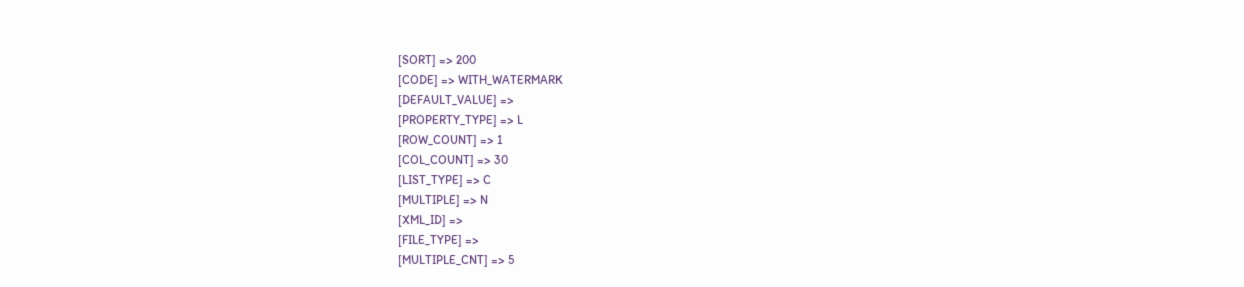[SORT] => 200
[CODE] => WITH_WATERMARK
[DEFAULT_VALUE] =>
[PROPERTY_TYPE] => L
[ROW_COUNT] => 1
[COL_COUNT] => 30
[LIST_TYPE] => C
[MULTIPLE] => N
[XML_ID] =>
[FILE_TYPE] =>
[MULTIPLE_CNT] => 5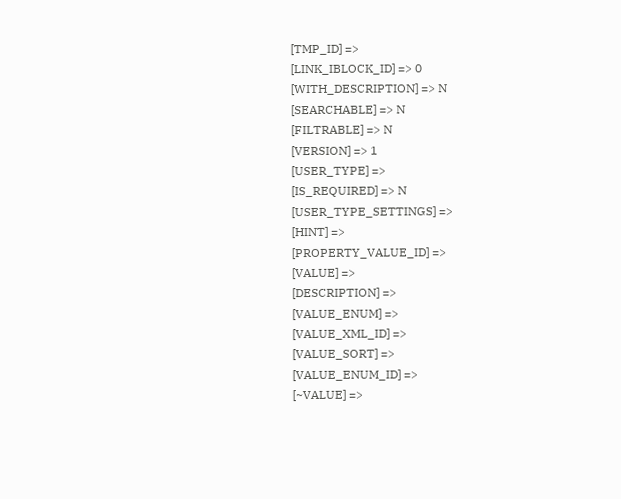[TMP_ID] =>
[LINK_IBLOCK_ID] => 0
[WITH_DESCRIPTION] => N
[SEARCHABLE] => N
[FILTRABLE] => N
[VERSION] => 1
[USER_TYPE] =>
[IS_REQUIRED] => N
[USER_TYPE_SETTINGS] =>
[HINT] =>
[PROPERTY_VALUE_ID] =>
[VALUE] =>
[DESCRIPTION] =>
[VALUE_ENUM] =>
[VALUE_XML_ID] =>
[VALUE_SORT] =>
[VALUE_ENUM_ID] =>
[~VALUE] =>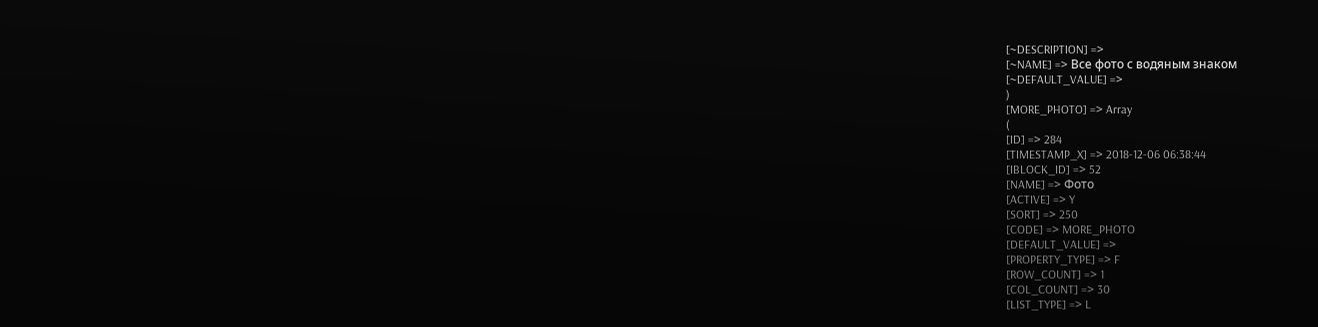[~DESCRIPTION] =>
[~NAME] => Все фото с водяным знаком
[~DEFAULT_VALUE] =>
)
[MORE_PHOTO] => Array
(
[ID] => 284
[TIMESTAMP_X] => 2018-12-06 06:38:44
[IBLOCK_ID] => 52
[NAME] => Фото
[ACTIVE] => Y
[SORT] => 250
[CODE] => MORE_PHOTO
[DEFAULT_VALUE] =>
[PROPERTY_TYPE] => F
[ROW_COUNT] => 1
[COL_COUNT] => 30
[LIST_TYPE] => L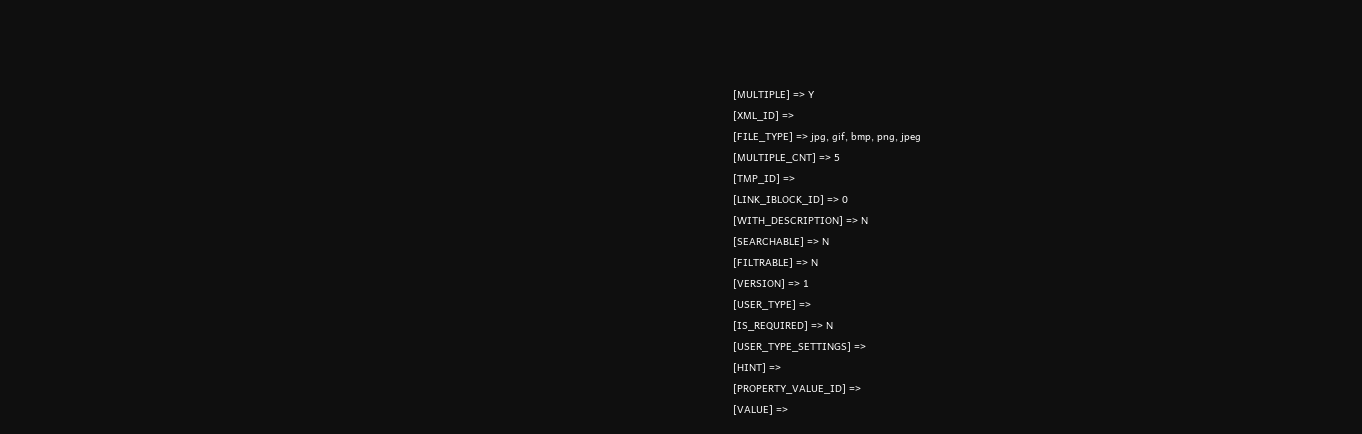[MULTIPLE] => Y
[XML_ID] =>
[FILE_TYPE] => jpg, gif, bmp, png, jpeg
[MULTIPLE_CNT] => 5
[TMP_ID] =>
[LINK_IBLOCK_ID] => 0
[WITH_DESCRIPTION] => N
[SEARCHABLE] => N
[FILTRABLE] => N
[VERSION] => 1
[USER_TYPE] =>
[IS_REQUIRED] => N
[USER_TYPE_SETTINGS] =>
[HINT] =>
[PROPERTY_VALUE_ID] =>
[VALUE] =>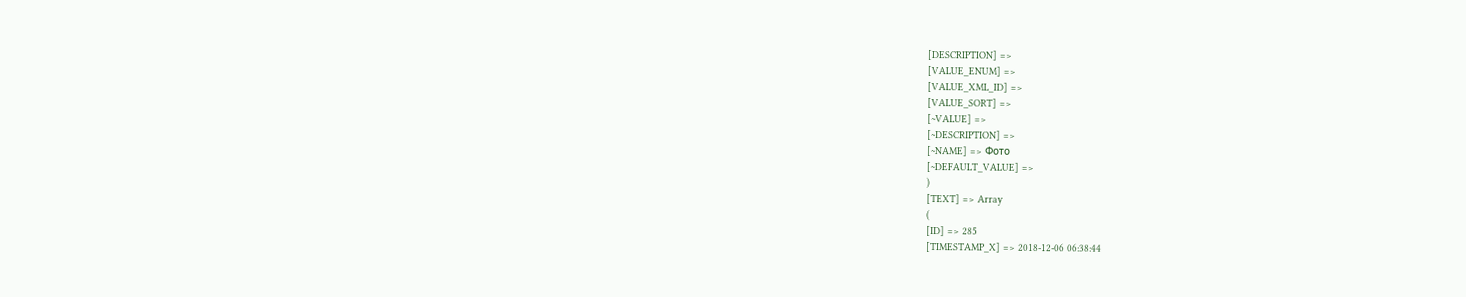[DESCRIPTION] =>
[VALUE_ENUM] =>
[VALUE_XML_ID] =>
[VALUE_SORT] =>
[~VALUE] =>
[~DESCRIPTION] =>
[~NAME] => Фото
[~DEFAULT_VALUE] =>
)
[TEXT] => Array
(
[ID] => 285
[TIMESTAMP_X] => 2018-12-06 06:38:44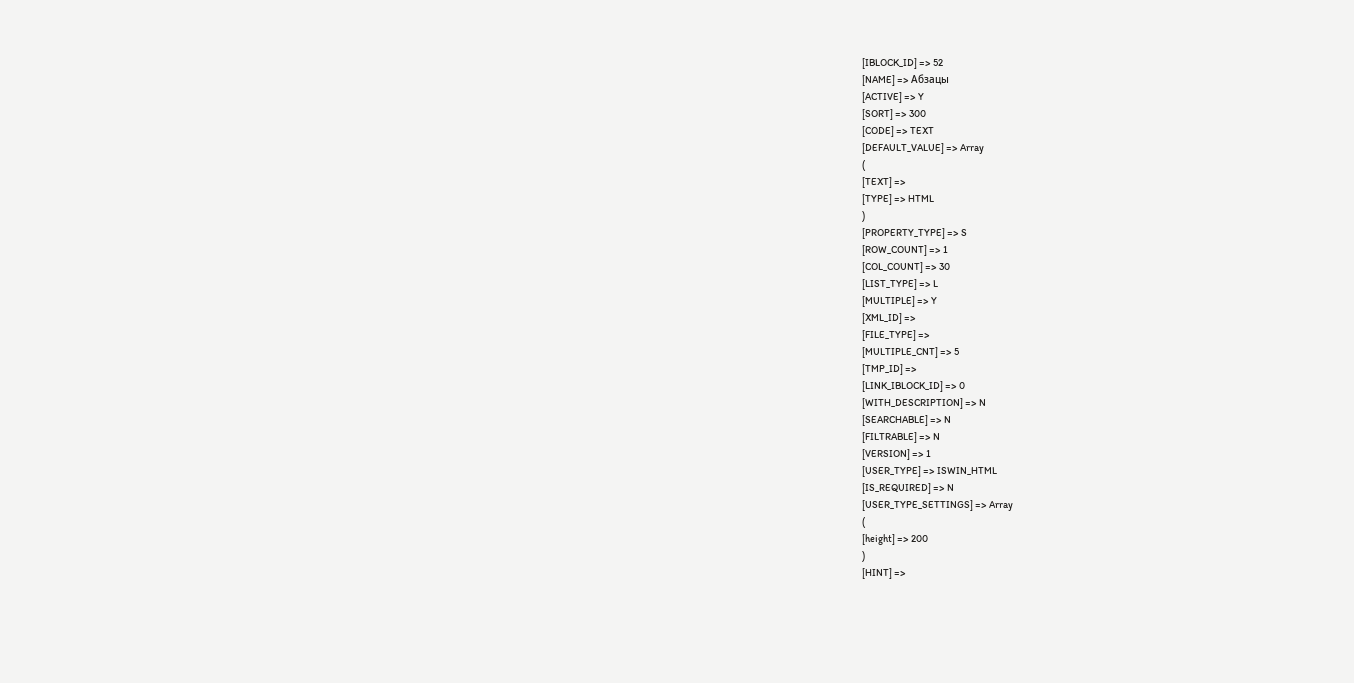[IBLOCK_ID] => 52
[NAME] => Абзацы
[ACTIVE] => Y
[SORT] => 300
[CODE] => TEXT
[DEFAULT_VALUE] => Array
(
[TEXT] =>
[TYPE] => HTML
)
[PROPERTY_TYPE] => S
[ROW_COUNT] => 1
[COL_COUNT] => 30
[LIST_TYPE] => L
[MULTIPLE] => Y
[XML_ID] =>
[FILE_TYPE] =>
[MULTIPLE_CNT] => 5
[TMP_ID] =>
[LINK_IBLOCK_ID] => 0
[WITH_DESCRIPTION] => N
[SEARCHABLE] => N
[FILTRABLE] => N
[VERSION] => 1
[USER_TYPE] => ISWIN_HTML
[IS_REQUIRED] => N
[USER_TYPE_SETTINGS] => Array
(
[height] => 200
)
[HINT] =>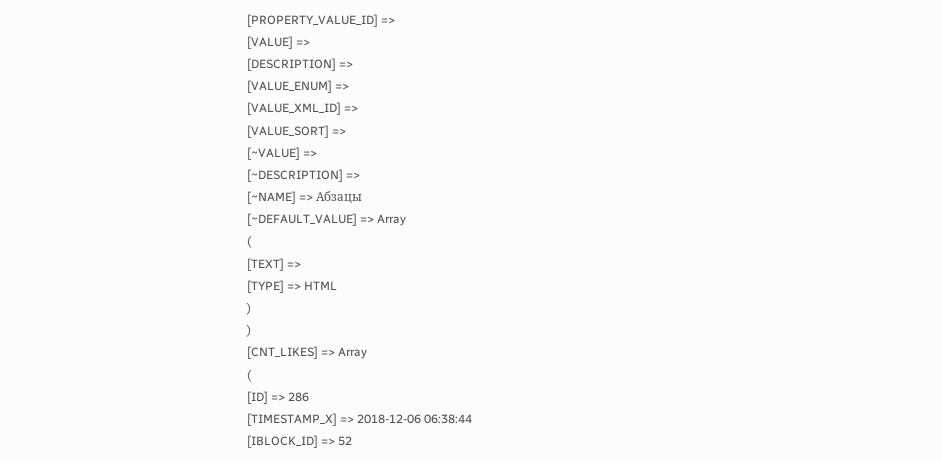[PROPERTY_VALUE_ID] =>
[VALUE] =>
[DESCRIPTION] =>
[VALUE_ENUM] =>
[VALUE_XML_ID] =>
[VALUE_SORT] =>
[~VALUE] =>
[~DESCRIPTION] =>
[~NAME] => Абзацы
[~DEFAULT_VALUE] => Array
(
[TEXT] =>
[TYPE] => HTML
)
)
[CNT_LIKES] => Array
(
[ID] => 286
[TIMESTAMP_X] => 2018-12-06 06:38:44
[IBLOCK_ID] => 52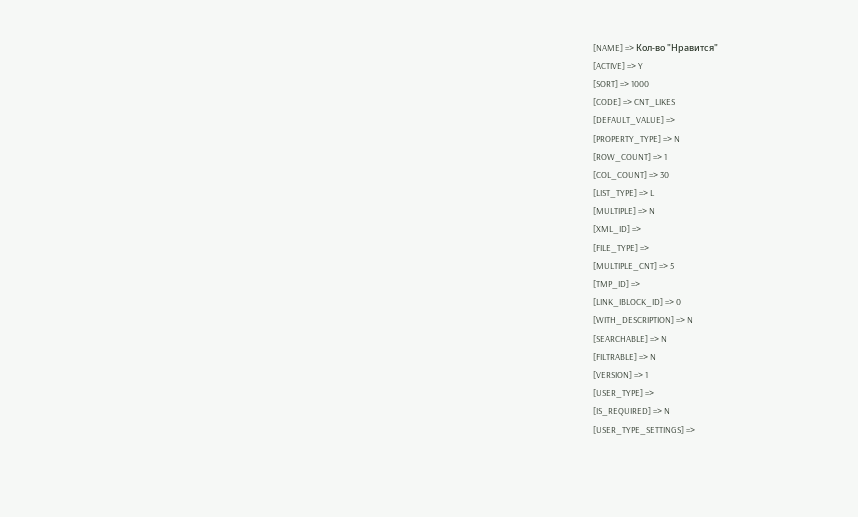[NAME] => Кол-во "Нравится"
[ACTIVE] => Y
[SORT] => 1000
[CODE] => CNT_LIKES
[DEFAULT_VALUE] =>
[PROPERTY_TYPE] => N
[ROW_COUNT] => 1
[COL_COUNT] => 30
[LIST_TYPE] => L
[MULTIPLE] => N
[XML_ID] =>
[FILE_TYPE] =>
[MULTIPLE_CNT] => 5
[TMP_ID] =>
[LINK_IBLOCK_ID] => 0
[WITH_DESCRIPTION] => N
[SEARCHABLE] => N
[FILTRABLE] => N
[VERSION] => 1
[USER_TYPE] =>
[IS_REQUIRED] => N
[USER_TYPE_SETTINGS] =>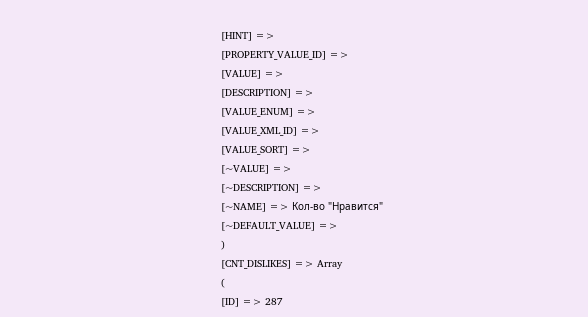[HINT] =>
[PROPERTY_VALUE_ID] =>
[VALUE] =>
[DESCRIPTION] =>
[VALUE_ENUM] =>
[VALUE_XML_ID] =>
[VALUE_SORT] =>
[~VALUE] =>
[~DESCRIPTION] =>
[~NAME] => Кол-во "Нравится"
[~DEFAULT_VALUE] =>
)
[CNT_DISLIKES] => Array
(
[ID] => 287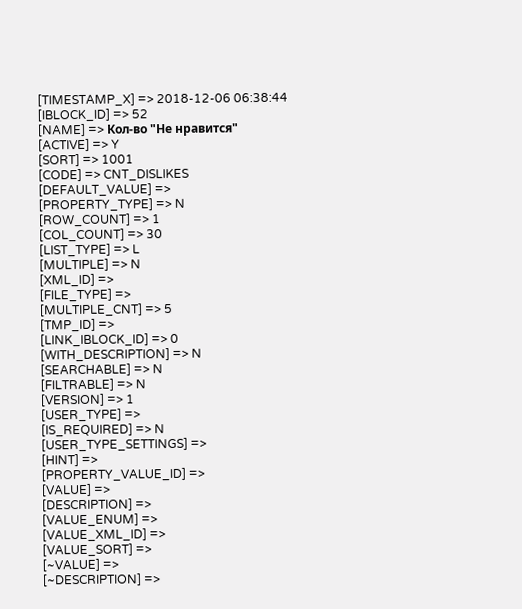[TIMESTAMP_X] => 2018-12-06 06:38:44
[IBLOCK_ID] => 52
[NAME] => Кол-во "Не нравится"
[ACTIVE] => Y
[SORT] => 1001
[CODE] => CNT_DISLIKES
[DEFAULT_VALUE] =>
[PROPERTY_TYPE] => N
[ROW_COUNT] => 1
[COL_COUNT] => 30
[LIST_TYPE] => L
[MULTIPLE] => N
[XML_ID] =>
[FILE_TYPE] =>
[MULTIPLE_CNT] => 5
[TMP_ID] =>
[LINK_IBLOCK_ID] => 0
[WITH_DESCRIPTION] => N
[SEARCHABLE] => N
[FILTRABLE] => N
[VERSION] => 1
[USER_TYPE] =>
[IS_REQUIRED] => N
[USER_TYPE_SETTINGS] =>
[HINT] =>
[PROPERTY_VALUE_ID] =>
[VALUE] =>
[DESCRIPTION] =>
[VALUE_ENUM] =>
[VALUE_XML_ID] =>
[VALUE_SORT] =>
[~VALUE] =>
[~DESCRIPTION] =>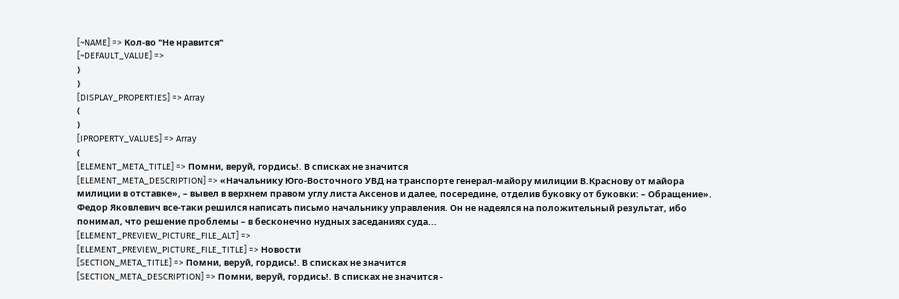[~NAME] => Кол-во "Не нравится"
[~DEFAULT_VALUE] =>
)
)
[DISPLAY_PROPERTIES] => Array
(
)
[IPROPERTY_VALUES] => Array
(
[ELEMENT_META_TITLE] => Помни, веруй, гордись!. В списках не значится
[ELEMENT_META_DESCRIPTION] => «Начальнику Юго-Восточного УВД на транспорте генерал-майору милиции В.Краснову от майора милиции в отставке», – вывел в верхнем правом углу листа Аксенов и далее, посередине, отделив буковку от буковки: – Обращение». Федор Яковлевич все-таки решился написать письмо начальнику управления. Он не надеялся на положительный результат, ибо понимал, что решение проблемы – в бесконечно нудных заседаниях суда...
[ELEMENT_PREVIEW_PICTURE_FILE_ALT] =>
[ELEMENT_PREVIEW_PICTURE_FILE_TITLE] => Новости
[SECTION_META_TITLE] => Помни, веруй, гордись!. В списках не значится
[SECTION_META_DESCRIPTION] => Помни, веруй, гордись!. В списках не значится -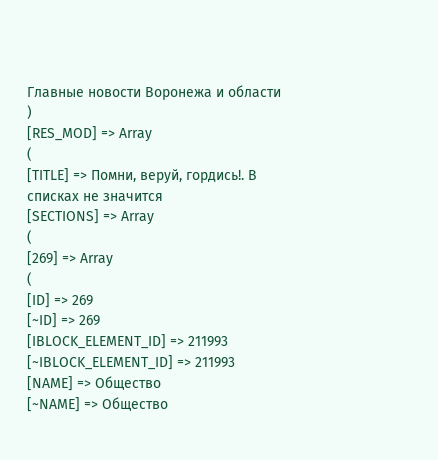Главные новости Воронежа и области
)
[RES_MOD] => Array
(
[TITLE] => Помни, веруй, гордись!. В списках не значится
[SECTIONS] => Array
(
[269] => Array
(
[ID] => 269
[~ID] => 269
[IBLOCK_ELEMENT_ID] => 211993
[~IBLOCK_ELEMENT_ID] => 211993
[NAME] => Общество
[~NAME] => Общество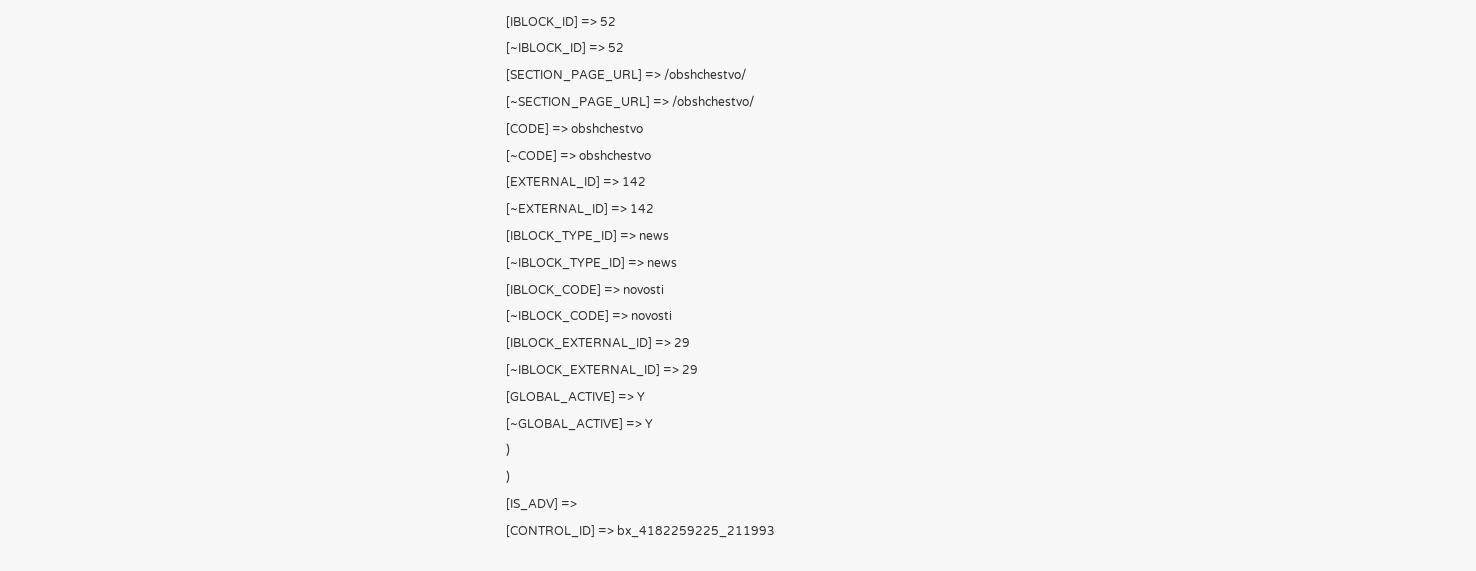[IBLOCK_ID] => 52
[~IBLOCK_ID] => 52
[SECTION_PAGE_URL] => /obshchestvo/
[~SECTION_PAGE_URL] => /obshchestvo/
[CODE] => obshchestvo
[~CODE] => obshchestvo
[EXTERNAL_ID] => 142
[~EXTERNAL_ID] => 142
[IBLOCK_TYPE_ID] => news
[~IBLOCK_TYPE_ID] => news
[IBLOCK_CODE] => novosti
[~IBLOCK_CODE] => novosti
[IBLOCK_EXTERNAL_ID] => 29
[~IBLOCK_EXTERNAL_ID] => 29
[GLOBAL_ACTIVE] => Y
[~GLOBAL_ACTIVE] => Y
)
)
[IS_ADV] =>
[CONTROL_ID] => bx_4182259225_211993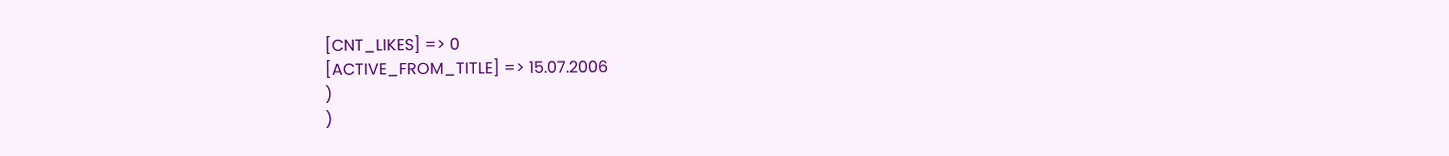[CNT_LIKES] => 0
[ACTIVE_FROM_TITLE] => 15.07.2006
)
)